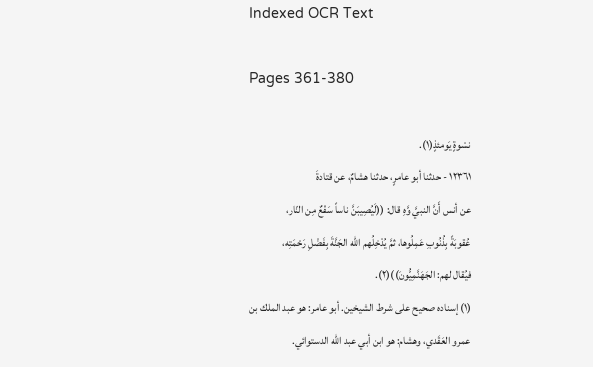Indexed OCR Text

Pages 361-380

نسْوةٍ يَومئذٍ(١).
١٢٣٦١ - حدثنا أبو عامرٍ، حدثنا هشامٌ، عن قتادةَ
عن أنس أَنَّ النبيَّ وَّهِ قال: ((لَيُصِيبَنَّ ناساً سَفْعٌ مِن النّار،
عُقوبَةً بِذُنُوبِ عَمِلُوها، ثمَّ يُدْخِلُهم الله الجَنَّةَ بِفَضْلِ رَحْمَتِه،
فيُقال لهم: الجَهَنَّمِيُّونَ))(٢).
(١) إسناده صحيح على شرط الشيخين. أبو عامر: هو عبد الملك بن
عمرو العَقَدي، وهشام: هو ابن أبي عبد الله الدستوائي.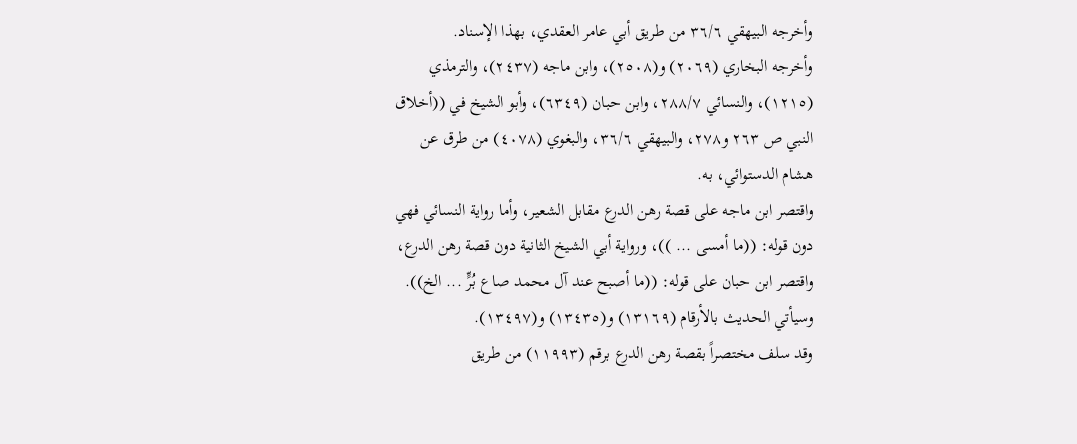وأخرجه البيهقي ٣٦/٦ من طريق أبي عامر العقدي، بهذا الإسناد.
وأخرجه البخاري (٢٠٦٩) و(٢٥٠٨)، وابن ماجه (٢٤٣٧)، والترمذي
(١٢١٥)، والنسائي ٢٨٨/٧، وابن حبان (٦٣٤٩)، وأبو الشيخ في ((أخلاق
النبي ص ٢٦٣ و٢٧٨، والبيهقي ٣٦/٦، والبغوي (٤٠٧٨) من طرق عن
هشام الدستوائي، به.
واقتصر ابن ماجه على قصة رهن الدرع مقابل الشعير، وأما رواية النسائي فهي
دون قوله: ((ما أمسى ... ))، ورواية أبي الشيخ الثانية دون قصة رهن الدرع،
واقتصر ابن حبان على قوله: ((ما أصبح عند آل محمد صاع بُرٍّ ... الخ)).
وسيأتي الحديث بالأرقام (١٣١٦٩) و(١٣٤٣٥) و(١٣٤٩٧).
وقد سلف مختصراً بقصة رهن الدرع برقم (١١٩٩٣) من طريق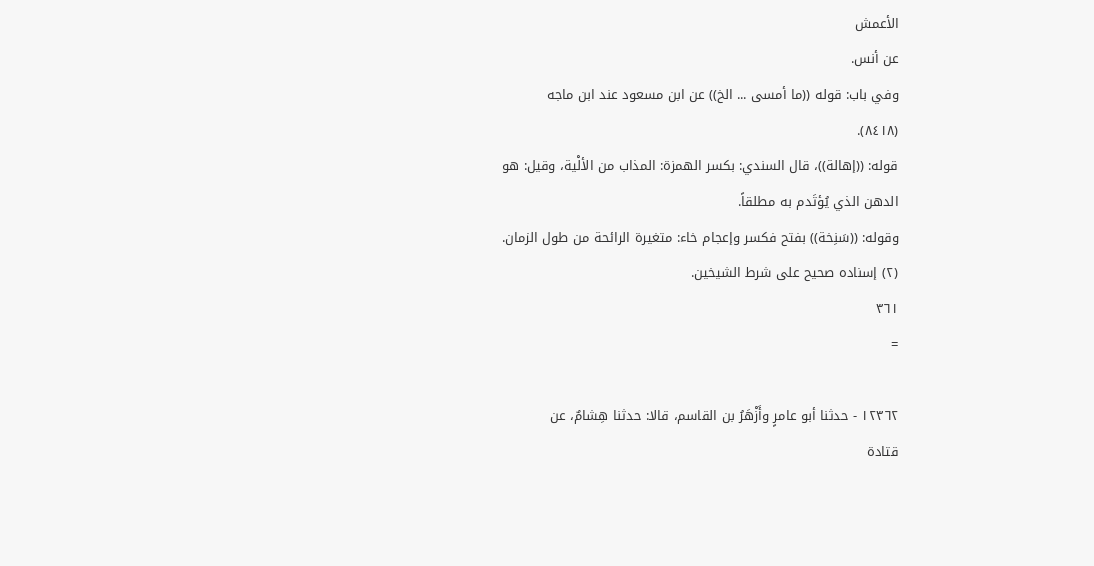الأعمش
عن أنس.
وفي باب: قوله ((ما أمسى ... الخ)) عن ابن مسعود عند ابن ماجه
(٨٤١٨).
قوله: ((إهالة))، قال السندي: بكسر الهمزة: المذاب من الألْية، وقيل: هو
الدهن الذي يُؤتَدم به مطلقاً.
وقوله: ((سَنِخة)) بفتح فكسر وإعجام خاء: متغيرة الرائحة من طول الزمان.
(٢) إسناده صحيح على شرط الشيخين.
٣٦١
=

١٢٣٦٢ - حدثنا أبو عامرٍ وأَزْهَرُ بن القاسم، قالا: حدثنا هِشامٌ، عن
قتادة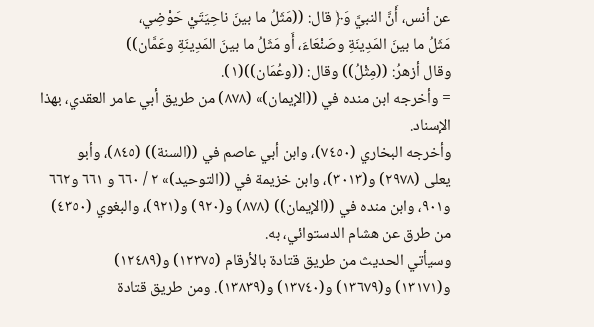عن أنس، أَنَّ النبيَّ وَ﴿ قال: ((مَثَلُ ما بينَ ناحِيَتَيْ حَوْضِي،
مَثَلُ ما بينَ المَدِينَةِ وصَنْعَاءَ، أَو مَثَلُ ما بينَ المَدِينَةِ وعَمَّان))
وقال أزهرُ: ((مِثْلُ)) وقال: ((وعُمَان))(١).
= وأخرجه ابن منده في ((الإيمان)» (٨٧٨) من طريق أبي عامر العقدي، بهذا
الإسناد.
وأخرجه البخاري (٧٤٥٠)، وابن أبي عاصم في ((السنة)) (٨٤٥)، وأبو
يعلى (٢٩٧٨) و(٣٠١٣)، وابن خزيمة في ((التوحيد)» ٢ / ٦٦٠ و ٦٦١ و٦٦٢
و٩٠١، وابن منده في ((الإيمان)) (٨٧٨) و(٩٢٠) و(٩٢١)، والبغوي (٤٣٥٠)
من طرق عن هشام الدستوائي، به.
وسيأتي الحديث من طريق قتادة بالأرقام (١٢٣٧٥) و(١٢٤٨٩)
و(١٣١٧١) و(١٣٦٧٩) و(١٣٧٤٠) و(١٣٨٣٩). ومن طريق قتادة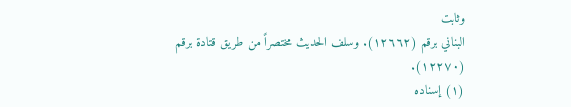وثابت
البناني برقم (١٢٦٦٢). وسلف الحديث مختصراً من طريق قتادة برقم
(١٢٢٧٠).
(١) إسناده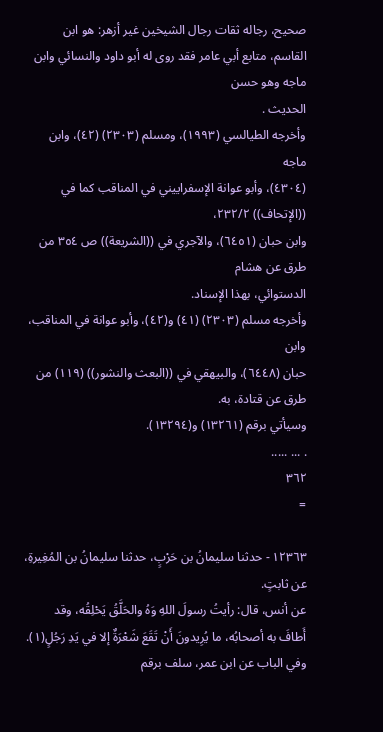صحيح، رجاله ثقات رجال الشيخين غير أزهر: هو ابن
القاسم، متابع أبي عامر فقد روى له أبو داود والنسائي وابن ماجه وهو حسن
الحدیث .
وأخرجه الطيالسي (١٩٩٣)، ومسلم (٢٣٠٣) (٤٢)، وابن ماجه
(٤٣٠٤)، وأبو عوانة الإسفراييني في المناقب كما في ((الإتحاف)) ٢٣٢/٢،
وابن حبان (٦٤٥١)، والآجري في ((الشريعة)) ص ٣٥٤ من طرق عن هشام
الدستوائي، بهذا الإسناد.
وأخرجه مسلم (٢٣٠٣) (٤١) و(٤٢)، وأبو عوانة في المناقب، وابن
حبان (٦٤٤٨)، والبيهقي في ((البعث والنشور)) (١١٩) من طرق عن قتادة، به.
وسيأتي برقم (١٣٢٦١) و(١٣٢٩٤).
. ... .....
٣٦٢
=

١٢٣٦٣ - حدثنا سليمانُ بن حَرْبٍ، حدثنا سليمانُ بن المُغِيرةِ، عن ثابتٍ.
عن أنس، قال: رأيتُ رسولَ اللهِ وَهُ والحَلَّقُ يَحْلِقُه، وقد
أَطافَ به أصحابُه، ما يُرِيدونَ أَنْ تَقَعَ شَعْرَةٌ إلا في يَدِ رَجُلٍ(١).
وفي الباب عن ابن عمر، سلف برقم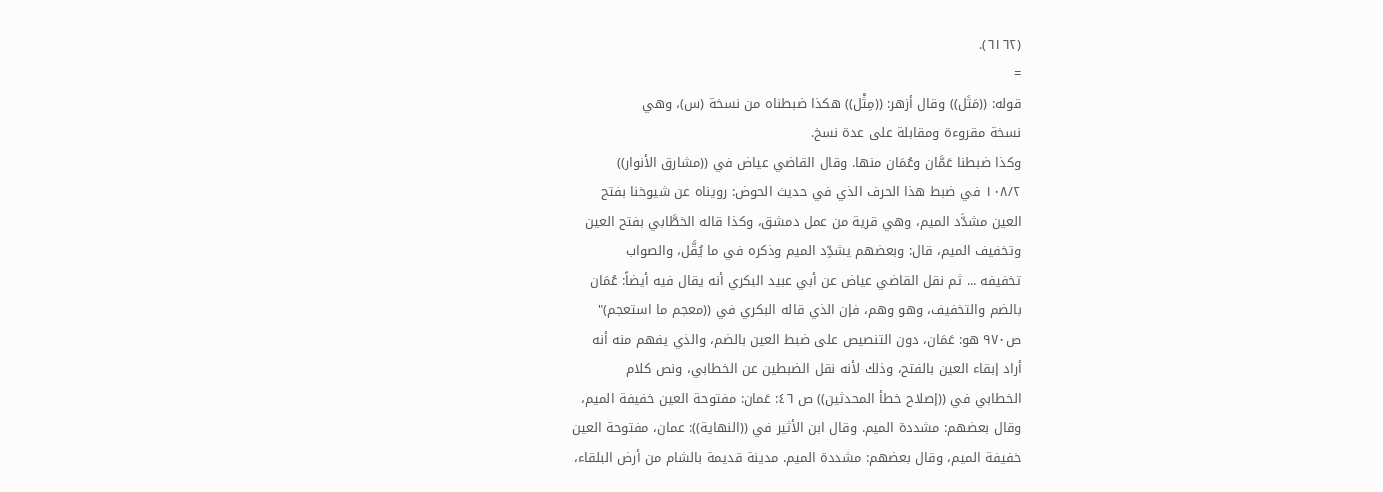(٦١٦٢).
=
قوله: ((مَثَل)) وقال أزهر: ((مِثْل)) هكذا ضبطناه من نسخة (س)، وهي
نسخة مقروءة ومقابلة على عدة نسخ.
وكذا ضبطنا عَمَّان وعُمَان منها. وقال القاضي عياض في ((مشارق الأنوار))
١٠٨/٢ في ضبط هذا الحرف الذي في حديث الحوض: رويناه عن شيوخنا بفتح
العين مشدَّد الميم، وهي قرية من عمل دمشق، وكذا قاله الخطَّابي بفتح العين
وتخفيف الميم، قال: وبعضهم يشدِّد الميم وذكره في ما يُقَّل، والصواب
تخفيفه ... ثم نقل القاضي عياض عن أبي عبيد البكري أنه يقال فيه أيضاً: عُمَان
بالضم والتخفيف، وهو وهم، فإن الذي قاله البكري في ((معجم ما استعجم)"
ص٩٧٠ هو: عَمَان، دون التنصيص على ضبط العين بالضم، والذي يفهم منه أنه
أراد إبقاء العين بالفتح، وذلك لأنه نقل الضبطين عن الخطابي، ونص كلام
الخطابي في ((إصلاح خطأ المحدثين)) ص ٤٦: عَمان: مفتوحة العين خفيفة الميم،
وقال بعضهم: مشددة الميم. وقال ابن الأثير في ((النهاية)): عمان، مفتوحة العين
خفيفة الميم، وقال بعضهم: مشددة الميم. مدينة قديمة بالشام من أرض البلقاء،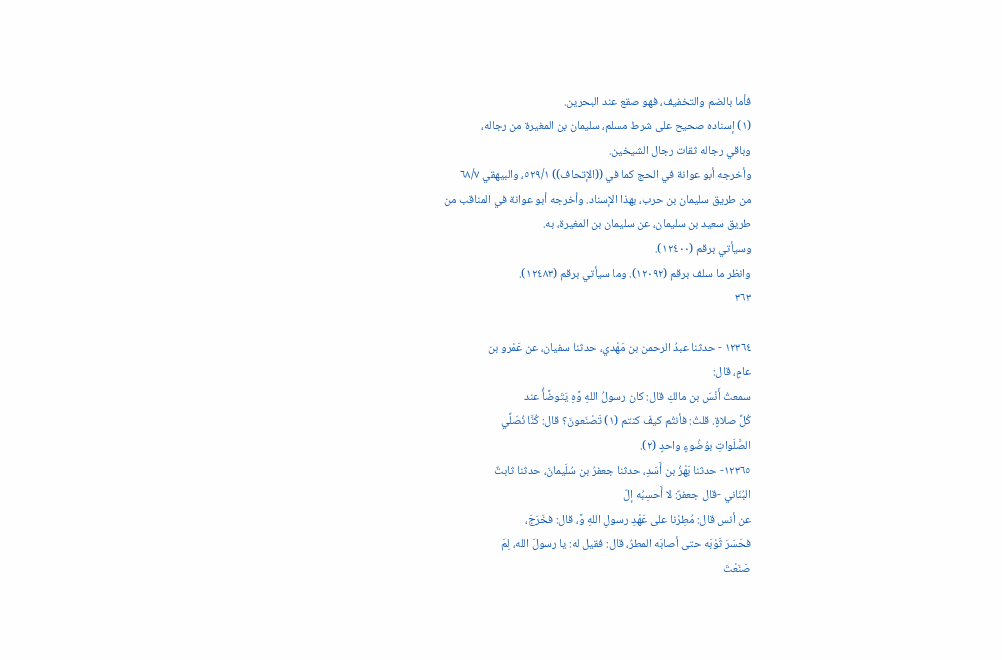فأما بالضم والتخفيف، فهو صقع عند البحرين.
(١) إسناده صحيح على شرط مسلم، سليمان بن المغيرة من رجاله،
وباقي رجاله ثقات رجال الشیخین.
وأخرجه أبو عوانة في الحج كما في ((الإتحاف)) ٥٢٩/١، والبيهقي ٦٨/٧
من طريق سليمان بن حرب، بهذا الإسناد. وأخرجه أبو عوانة في المناقب من
طريق سعيد بن سليمان، عن سليمان بن المغيرة، به.
وسيأتي برقم (١٢٤٠٠).
وانظر ما سلف برقم (١٢٠٩٢). وما سيأتي برقم (١٢٤٨٣).
٣٦٣

١٢٣٦٤ - حدثنا عبدُ الرحمن بن مَهْدي، حدثنا سفيان، عن عَمْرو بن
عامٍ، قال:
سمعتُ أَنْسَ بن مالكِ قال: كان رسولُ اللهِ وَّهِ يَتَوضَّأُ عند
كُلِّ صلاةٍ. قلتُ: فأنتُم كيفَ كنتم (١) تَصْنَعونَ؟ قال: كُنَّا نُصَلِّي
الصَّلَواتِ بوُضُوءٍ واحدٍ (٢).
١٢٣٦٥- حدثنا بَهْزُ بن أَسَدِ، حدثنا جعفرُ بن سُلَیمانَ، حدثنا ثابتٌ
البُنَاني -قال جعفرٌ: لا أَحسِبُه إلّ
عن أنس قال: مُطِرْنا على عَهْدِ رسولِ اللهِ وَّ، قال: فخَرَجَ،
فحَسَرَ ثَوْبَه حتى أصابَه المطرُ، قال: فقيل له: يا رسولَ الله، لِمَ
صَنَعْتَ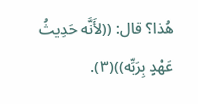هُذا؟ قال: ((لأَنَّه حَدِيثُ عَهْدٍ بِرَبِّه))(٣).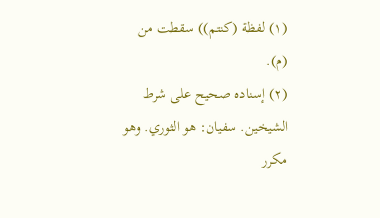(١) لفظة (كنتم)) سقطت من (م).
(٢) إسناده صحيح على شرط الشيخين. سفيان: هو الثوري. وهو مكرر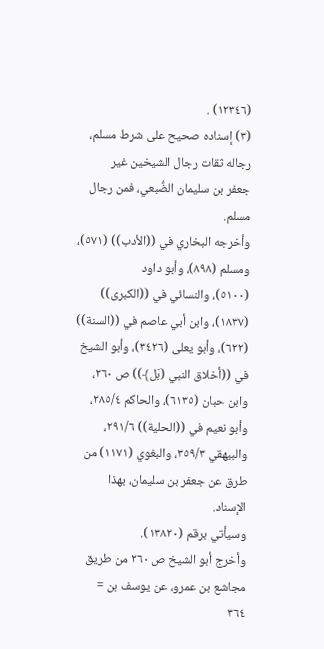(١٢٣٤٦) .
(٣) إسناده صحيح على شرط مسلم، رجاله ثقات رجال الشيخين غير
جعفر بن سليمان الضُّبعي، فمن رجال مسلم.
وأخرجه البخاري في ((الأدب)) (٥٧١)، ومسلم (٨٩٨)، وأبو داود
(٥١٠٠)، والنسائي في ((الكبرى)) (١٨٣٧)، وابن أبي عاصم في ((السنة))
(٦٢٢)، وأبو يعلى (٣٤٢٦)، وأبو الشيخ في ((أخلاق النبي (بَل﴾)) ص ٢٦٠،
وابن حبان (٦١٣٥)، والحاكم ٢٨٥/٤، وأبو نعيم في ((الحلية)) ٢٩١/٦،
والبيهقي ٣٥٩/٣، والبغوي (١١٧١) من طرق عن جعفر بن سليمان، بهذا
الإسناد.
وسيأتي برقم (١٣٨٢٠).
وأخرج أبو الشيخ ص ٢٦٠ من طريق مجاشع بن عمرو، عن يوسف بن =
٣٦٤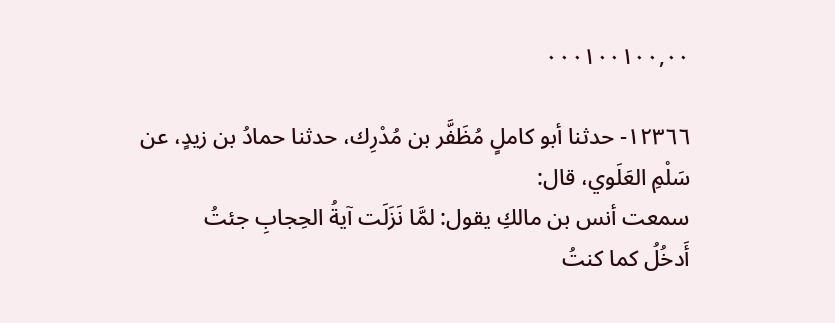٠٠٠١٠٠١٠٠,٠٠

١٢٣٦٦- حدثنا أبو كاملٍ مُظَفَّر بن مُدْرِك، حدثنا حمادُ بن زيدٍ، عن
سَلْمِ العَلَوي، قال:
سمعت أنس بن مالكِ يقول: لمَّا نَزَلَت آيةُ الحِجابِ جئتُ
أَدخُلُ كما كنتُ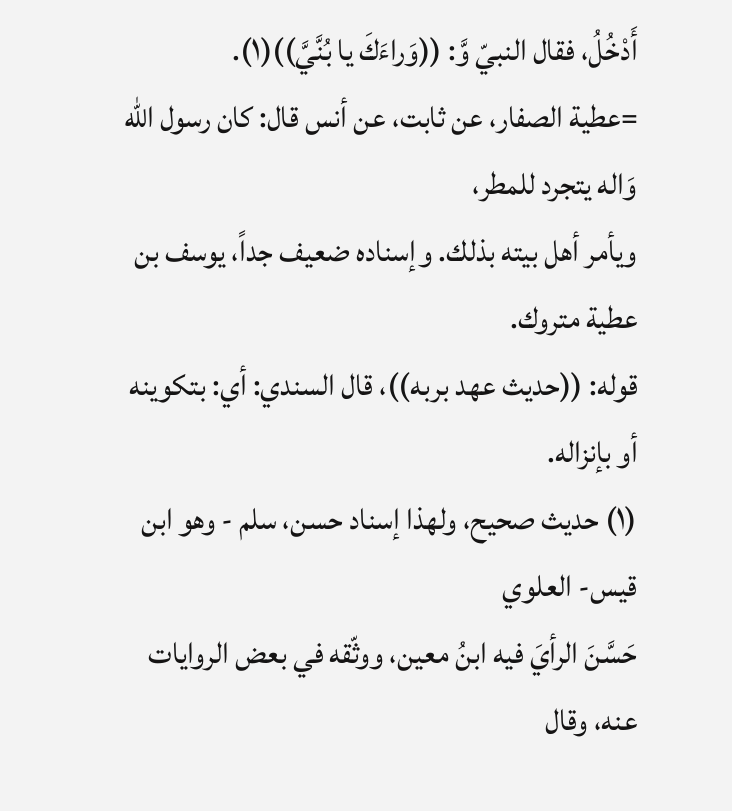أَدْخُلُ، فقال النبيّ وَّ: ((وَراءَكَ يا بُنَّيَّ))(١).
=عطية الصفار، عن ثابت، عن أنس قال: كان رسول الله وَاله يتجرد للمطر،
ويأمر أهل بيته بذلك. وإسناده ضعيف جداً، يوسف بن عطية متروك.
قوله: ((حديث عهد بربه))، قال السندي: أي: بتكوينه أو بإنزاله.
(١) حديث صحيح، ولهذا إسناد حسن، سلم - وهو ابن قيس- العلوي
حَسَّنَ الرأيَ فيه ابنُ معين، ووثّقه في بعض الروايات عنه، وقال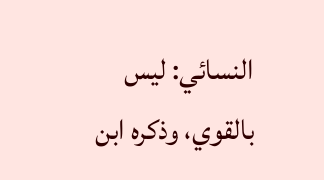النسائي: ليس
بالقوي، وذكره ابن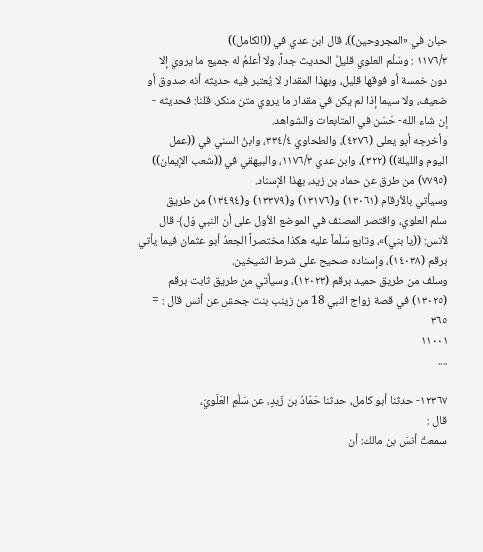حبان في «المجروحين))، قال ابن عدي في ((الكامل))
١١٧٦/٣ : وسَلْم العلوي قليلُ الحديث جداً، ولا أعلمُ له جميع ما يروي إلا
دون خمسة أو فوقها قليل، وبهذا المقدار لا يُعتبر فيه حديثه أنه صدوق أو
ضعيف، ولا سيما إذا لم يكن في مقدار ما يروي متن منكر. قلنا: فحديثه -
إن شاء الله- حَسَن في المتابعات والشواهد.
وأخرجه أبو يعلى (٤٢٧٦)، والطحاوي ٣٣٤/٤، وابنُ السني في ((عمل
اليوم والليلة)) (٣٢٢)، وابن عدي ١١٧٦/٣، والبيهقي في ((شعب الإيمان))
(٧٧٩٥) من طرق عن حماد بن زيد، بهذا الإسناد.
وسيأتي بالأرقام (١٣٠٦١) و(١٣١٧٦) و(١٣٣٧٩) و(١٣٤٩٤) من طريق
سلم العلوي، واقتصر المصنف في الموضع الأول على أن النبي وَل﴾ قال
لأنس: ((يا بني)»، وتابع سَلْماً عليه هكذا مختصراً الجعدُ أبو عثمان فيما يأتي
برقم (١٤٠٣٨)، وإسناده صحيح على شرط الشيخين.
وسلف من طريق حميد برقم (١٢٠٢٣)، وسيأتي من طريق ثابت برقم
(١٣٠٢٥) في قصة زواج النبي 18 من زينب بنت جحش عن أنس قال : =
٣٦٥
١١٠٠١
....

١٢٣٦٧- حدثنا أبو كامل، حدثنا حَمّادُ بن زَيدٍ، عن سَلْمِ العَلَويّ،
قال :
سمعتُ أنسَ بن مالك: أن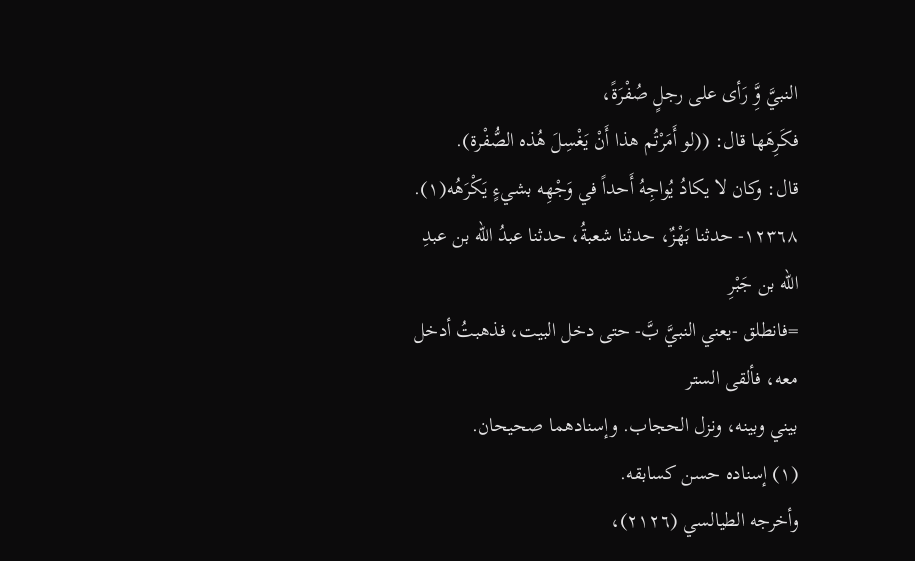النبيَّ وَِّ رَأى على رجلٍ صُفْرَةً،
فكَرِهَها قال: ((لو أَمَرْتُم هذا أَنْ يَغْسِلَ هُذه الصُّفْرة).
قال: وكان لا يكادُ يُواجِهُ أَحداً في وَجْهِه بشيءٍ يَكْرَهُه(١).
١٢٣٦٨- حدثنا بَهْزٌ، حدثنا شعبةُ، حدثنا عبدُ الله بن عبدِ الله بن جَبْرِ
=فانطلق -يعني النبيَّ بَّ- حتى دخل البيت، فذهبتُ أدخل معه، فألقى الستر
بيني وبينه، ونزل الحجاب. وإسنادهما صحيحان.
(١) إسناده حسن كسابقه.
وأخرجه الطيالسي (٢١٢٦)،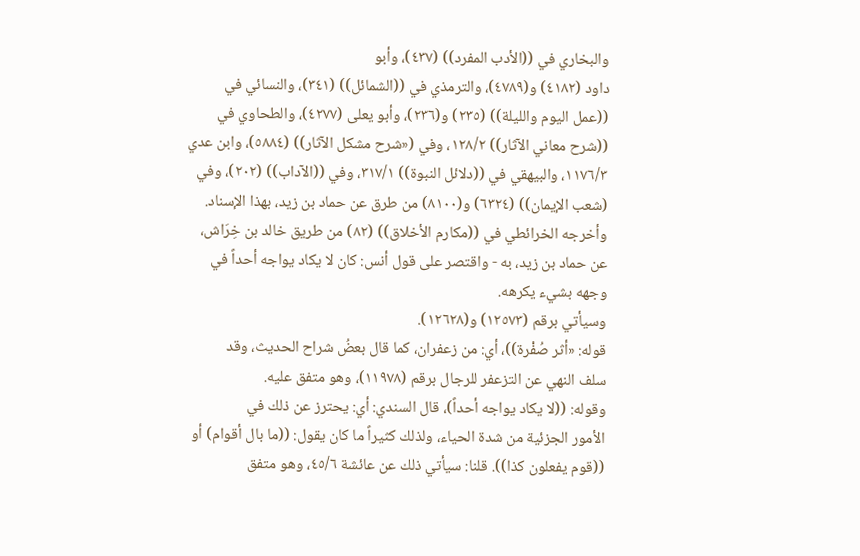والبخاري في ((الأدب المفرد)) (٤٣٧)، وأبو
داود (٤١٨٢) و(٤٧٨٩)، والترمذي في ((الشمائل)) (٣٤١)، والنسائي في
((عمل اليوم والليلة)) (٢٣٥) و(٢٣٦)، وأبو يعلى (٤٢٧٧)، والطحاوي في
((شرح معاني الآثار)) ١٢٨/٢، وفي («شرح مشكل الآثار)) (٥٨٨٤)، وابن عدي
١١٧٦/٣، والبيهقي في ((دلائل النبوة)) ٣١٧/١، وفي ((الآداب)) (٢٠٢)، وفي
(شعب الإيمان)) (٦٣٢٤) و(٨١٠٠) من طرق عن حماد بن زيد، بهذا الإسناد.
وأخرجه الخرائطي في ((مكارم الأخلاق)) (٨٢) من طريق خالد بن خِرَاش،
عن حماد بن زيد، به - واقتصر على قول أنس: كان لا يكاد يواجه أحداً في
وجهه بشيء یکرهه.
وسيأتي برقم (١٢٥٧٣) و(١٢٦٢٨).
قوله: «أثر صُفْرة))، أي: من زعفران، كما قال بعضُ شراح الحديث، وقد
سلف النهي عن التزعفر للرجال برقم (١١٩٧٨)، وهو متفق عليه.
وقوله: ((لا يكاد يواجه أحداً)، قال السندي: أي: يحترز عن ذلك في
الأمور الجزئية من شدة الحياء، ولذلك كثيراً ما كان يقول: ((ما بال أقوام) أو
((قوم يفعلون كذا)). قلنا: سيأتي ذلك عن عائشة ٤٥/٦، وهو متفق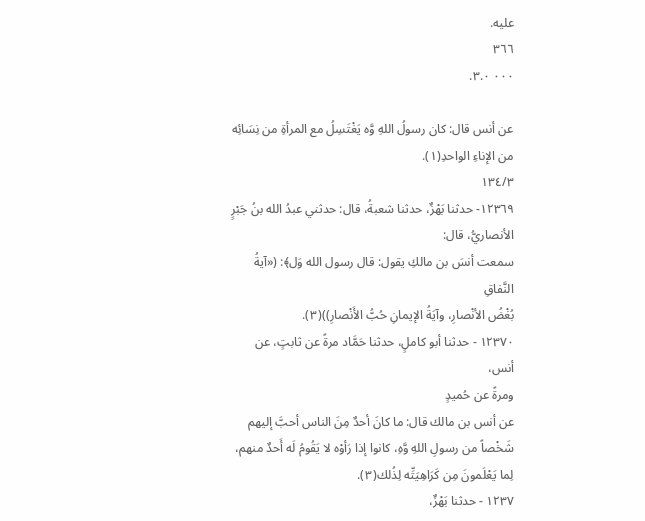عليه.
٣٦٦
٠٠٠ ٣.٠.

عن أنس قال: كان رسولُ اللهِ وَّه يَغْتَسِلُ مع المرأةِ من نِسَائِه
من الإناءِ الواحدِ(١).
١٣٤/٣
١٢٣٦٩- حدثنا بَهْزٌ، حدثنا شعبةُ، قال: حدثني عبدُ الله بنُ جَبْرٍ
الأنصاريُّ، قال:
سمعت أنسَ بن مالكِ يقول: قال رسول الله وَل﴾: («آیةُ النَّفاقِ
بُغْضُ الأنْصارِ، وآيَةُ الإيمانِ حُبُّ الأَنْصارِ))(٣).
١٢٣٧٠ - حدثنا أبو كاملٍ، حدثنا حَمَّاد مرةً عن ثابتٍ، عن أنس،
ومرةً عن حُميدٍ
عن أنس بن مالك قال: ما كانَ أحدٌ مِنَ الناس أحبَّ إليهم
شَخْصاً من رسولِ اللهِ وَّهِ، كانوا إذا رَأوْه لا يَقُومُ لَه أَحدٌ منهم،
لِما يَعْلَمونَ مِن كَرَاهِيَتِّه لِذُلك(٣).
١٢٣٧ - حدثنا بَهْزٌ،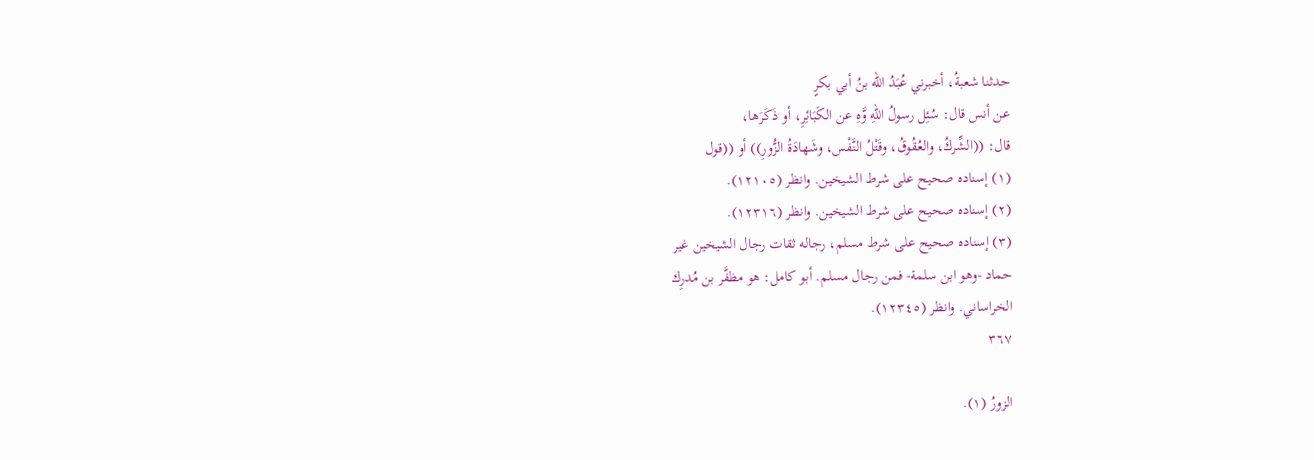حدثنا شعبةُ، أخبرني عُبَدُ الله بنُ أبي بكرٍ
عن أنس قال: سُئِل رسولُ اللهِ وَّهِ عن الكَبَائِرِ، أو ذَكَرَها،
قال: ((الشِّركُ، والعُقُوقُ، وقَتْلُ النَّفْس، وشَهادَةُ الزُّورِ)) أو ((قول
(١) إسناده صحيح على شرط الشيخين. وانظر (١٢١٠٥).
(٢) إسناده صحيح على شرط الشيخين. وانظر (١٢٣١٦).
(٣) إسناده صحيح على شرط مسلم، رجاله ثقات رجال الشيخين غير
حماد -وهو ابن سلمة- فمن رجال مسلم. أبو كامل: هو مظفَّر بن مُدرِك
الخراساني. وانظر (١٢٣٤٥).
٣٦٧

الزورُ (١).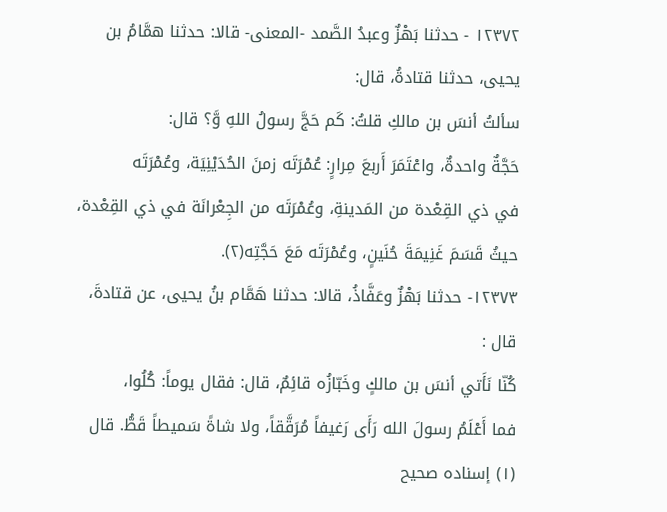١٢٣٧٢ - حدثنا بَهْزٌ وعبدُ الصَّمد -المعنى- قالا: حدثنا همَّامُ بن
یحیی، حدثنا قتادةُ، قال:
سألتُ أنسَ بن مالكِ قلتُ: كَم حَجَّ رسولُ اللهِ وَّ؟ قال:
حَجَّةٌ واحدةٌ، واعْتَمَرَ أَربعَ مِرارٍ: عُمْرَتَه زمنَ الحُدَيْنِيَة، وعُمْرَتَه
في ذي القِعْدة من المَدينةِ، وعُمْرَتَه من الجِعْرانَة في ذي القِعْدة،
حيثُ قَسَمَ غَنِيمَةَ حُنَينٍ، وعُمْرَتَه مَعَ حَجَّتِه(٢).
١٢٣٧٣- حدثنا بَهْزٌ وعَفَّاذُ، قالا: حدثنا هَمَّام بنُ يحيى، عن قتادةَ،
قال :
كُنّا نَأَتي أنسَ بن مالكٍ وخَبّازُه قائِمٌ، قال: فقال يوماً: كُلُوا،
فما أَعْلَمُ رسولَ الله رَأَى رَغيفاً مُرَقَّقاً، ولا شاةً سَميطاً قَطُّ. قال
(١) إسناده صحيح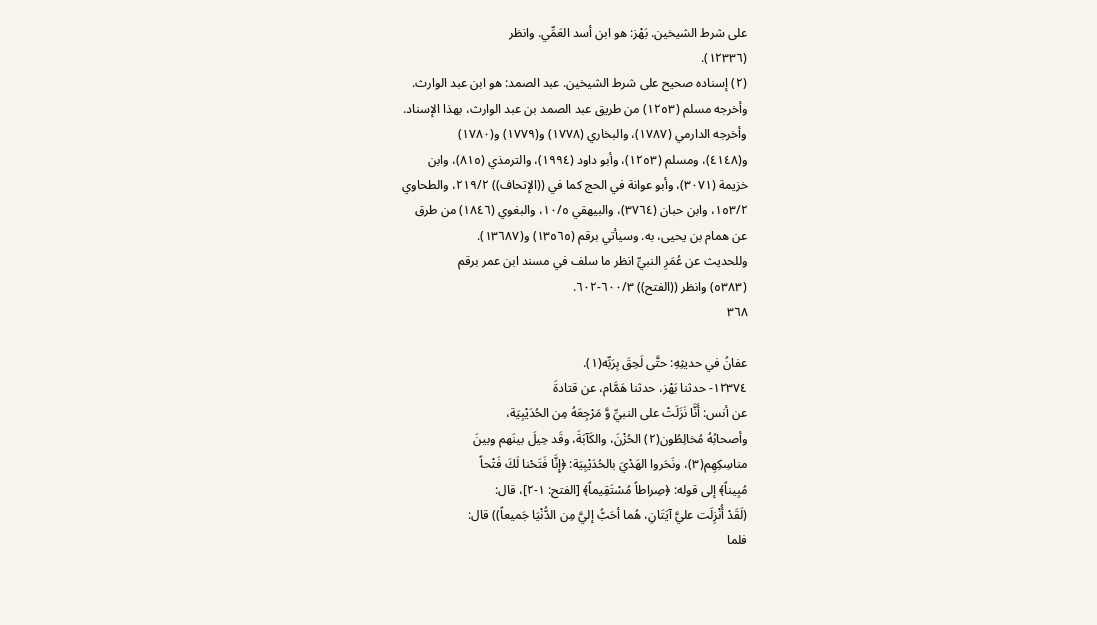على شرط الشيخين. بَهْز: هو ابن أسد العَمِّي. وانظر
(١٢٣٣٦).
(٢) إسناده صحيح على شرط الشيخين. عبد الصمد: هو ابن عبد الوارث.
وأخرجه مسلم (١٢٥٣) من طريق عبد الصمد بن عبد الوارث، بهذا الإسناد.
وأخرجه الدارمي (١٧٨٧)، والبخاري (١٧٧٨) و(١٧٧٩) و(١٧٨٠)
و(٤١٤٨)، ومسلم (١٢٥٣)، وأبو داود (١٩٩٤)، والترمذي (٨١٥)، وابن
خزيمة (٣٠٧١)، وأبو عوانة في الحج كما في ((الإتحاف)) ٢١٩/٢، والطحاوي
١٥٣/٢، وابن حبان (٣٧٦٤)، والبيهقي ١٠/٥، والبغوي (١٨٤٦) من طرق
عن همام بن يحيى، به. وسيأتي برقم (١٣٥٦٥) و(١٣٦٨٧).
وللحديث عن عُمَرِ النبيِّ انظر ما سلف في مسند ابن عمر برقم
(٥٣٨٣) وانظر ((الفتح)) ٦٠٠/٣-٦٠٢.
٣٦٨

عفانُ في حديثِهِ: حتَّى لَحِقَ بِرَبِّه(١).
١٢٣٧٤- حدثنا بَهْز، حدثنا هَمَّام، عن قتادةَ
عن أنس: أَنَّا نَزَلَتْ على النبيِّ وَّ مَرْجِعَهُ مِن الحُدَيْبِيَة،
وأصحابُهُ مُخالِطُون(٢) الحُزْنَ، والكَآبَةَ، وقَد حِيلَ بينَهم وبينَ
مناسِكِهِم(٣)، ونَحَروا الهَدْيَ بالحُدَيْبِيَة: ﴿إِنَّا فَتَحْنا لَكَ فَتْحاً
مُبِيناً﴾ إلى قوله: ﴿صِراطاً مُسْتَقِيماً﴾ [الفتح: ١-٢]، قال:
(لَقَدْ أُنْزِلَت عليَّ آيَتَانِ، هُما أحَبُّ إليَّ مِن الدُّنْيَا جَميعاً)) قال:
فلما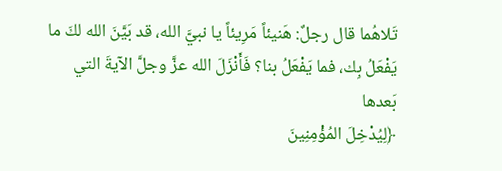تَلاهُما قال رجلٌ: هَنيئاً مَرِيئاً يا نبيَّ الله، قد بَيَّنَ الله لكَ ما
يَفْعَلُ بِك، فما يَفْعَلُ بنا؟ فَأَنْزَلَ الله عزَّ وجلَّ الآيةَ التي بَعدها
﴿لِيُدْخِلَ المُؤْمِنِينَ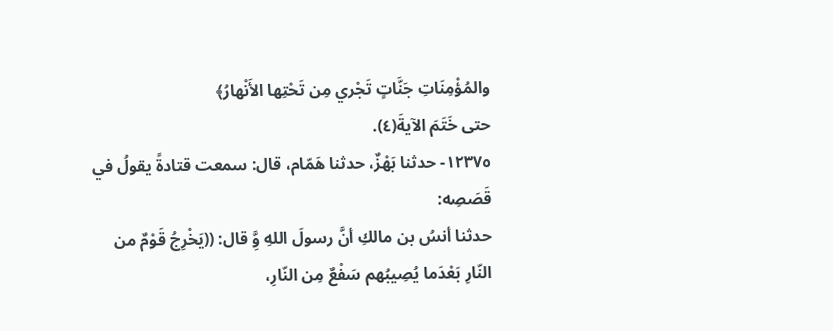والمُؤْمِنَاتِ جَنَّاتٍ تَجْري مِن تَحْتِها الأَنْهارُ﴾
حتى خَتَمَ الآيةَ(٤).
١٢٣٧٥- حدثنا بَهْزٌ، حدثنا هَمّام، قال: سمعت قتادةً يقولُ في
قَصَصِه:
حدثنا أنسُ بن مالكِ أنَّ رسولَ اللهِ وَِّ قال: ((يَخْرِجُ قَوْمٌ من
النّارِ بَعْدَما يُصِيبُهم سَفْعٌ مِن النّارِ،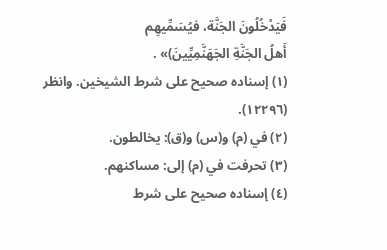فَيَدْخُلُونَ الجَنَّة، فيُسَمِّيهِم
أَهلُ الجَنَّةِ الجَهَنَّمِيِّينَ)» .
(١) إسناده صحيح على شرط الشيخين. وانظر (١٢٢٩٦).
(٢) في (م) و(س) و(ق): يخالطون.
(٣) تحرفت في (م) إلى: مساكنهم.
(٤) إسناده صحيح على شرط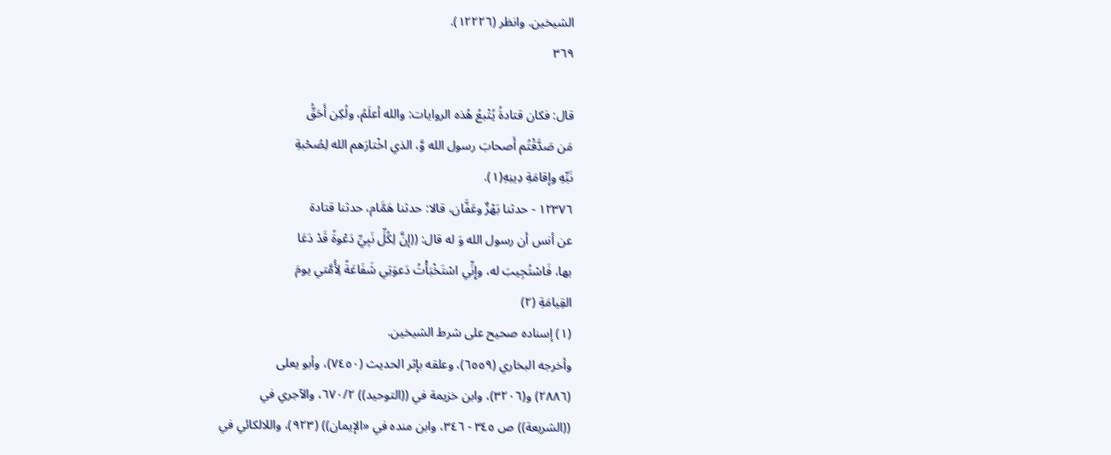الشيخين. وانظر (١٢٢٢٦).
٣٦٩

قال: فكان قتادةُ يُتْبعُ هُذه الروايات: والله أعلَمُ، ولُكِن أَحَقُّ
مَن صَدَّقْتُم أَصحابَ رسول الله وَّ، الذي اخْتارَهم الله لِصُحْبةِ
نَبِّهِ وإقامَةِ دِينِهِ(١).
١٢٣٧٦ - حدثنا بَهْزٌ وعَفَّان، قالا: حدثنا هَمَّام، حدثنا قتادة
عن أنس أن رسول الله وَ له قال: ((إنَّ لِكُلِّ نَبِيِّ دَعْوةً قَدْ دَعَا
بها، فَاسْتُجِيبَ له، وإِنِّي اسْتَخْبَأْتُ دَعوَتِي شَفَاعَةً لِأُمَّتي يومَ
القِيامَةِ (٢)
(١) إسناده صحيح على شرط الشيخين.
وأخرجه البخاري (٦٥٥٩)، وعلقه بإثر الحديث (٧٤٥٠)، وأبو يعلى
(٢٨٨٦) و(٣٢٠٦)، وابن خزيمة في ((التوحيد)) ٦٧٠/٢، والآجري في
((الشريعة)) ص ٣٤٥ - ٣٤٦، وابن منده في «الإيمان)) (٩٢٣)، واللالكائي في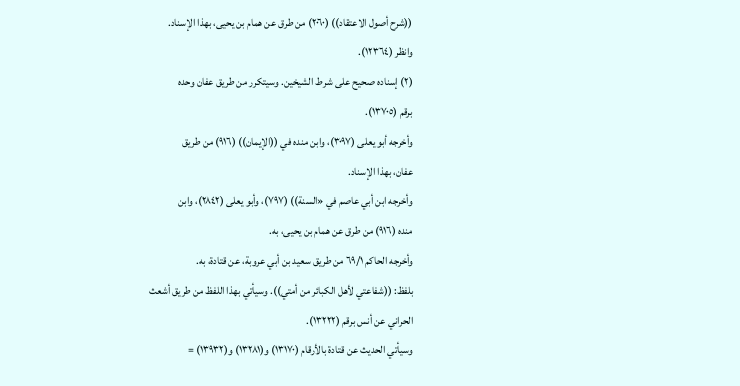((شرح أصول الاعتقاد)) (٢٠٦٠) من طرق عن همام بن يحيى، بهذا الإسناد.
وانظر (١٢٣٦٤).
(٢) إسناده صحيح على شرط الشيخين. وسيتكرر من طريق عفان وحده
برقم (١٣٧٠٥).
وأخرجه أبو يعلى (٣٠٩٧)، وابن منده في ((الإيمان)) (٩١٦) من طريق
عفان، بهذا الإسناد.
وأخرجه ابن أبي عاصم في «السنة)) (٧٩٧)، وأبو يعلى (٢٨٤٢)، وابن
منده (٩١٦) من طرق عن همام بن یحیی، به.
وأخرجه الحاكم ٦٩/١ من طريق سعيد بن أبي عروبة، عن قتادة، به.
بلفظ: ((شفاعتي لأهل الكبائر من أمتي)). وسيأتي بهذا اللفظ من طريق أشعث
الحراني عن أنس برقم (١٣٢٢٢).
وسيأتي الحديث عن قتادة بالأرقام (١٣١٧٠) و(١٣٢٨١) و(١٣٩٣٢) =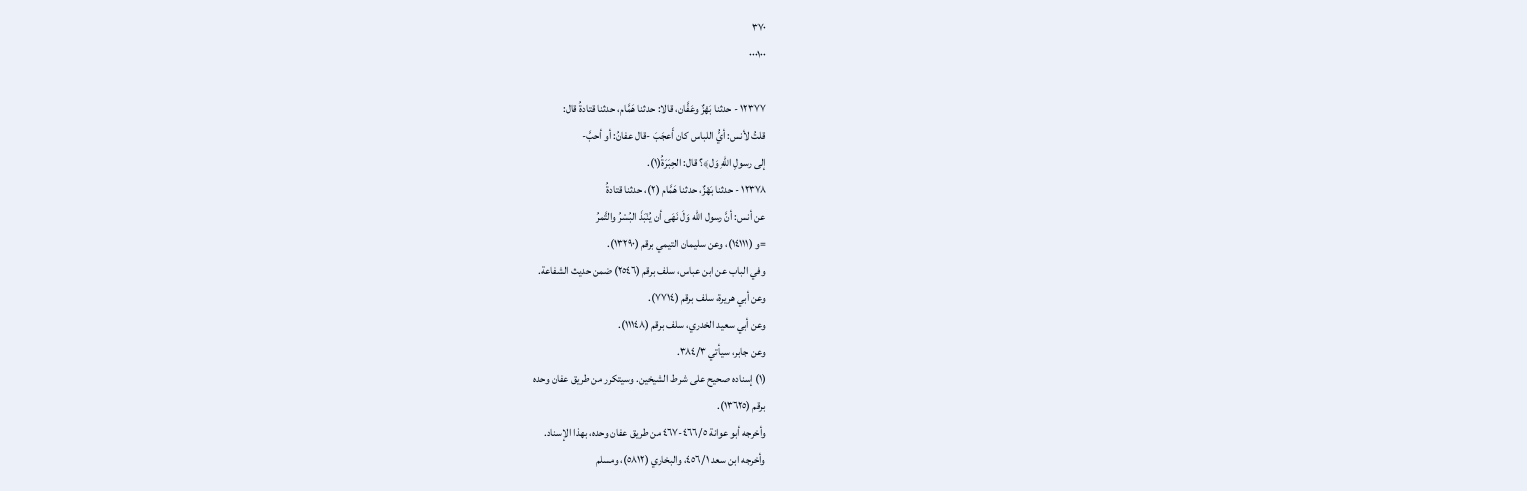٣٧٠
٠٠٠١٠٠

١٢٣٧٧ - حدثنا بَهْزٌ وعَفَّان، قالا: حدثنا هَمَّام، حدثنا قتادةُ قال:
قلتُ لأنس: أيُّ اللباس كان أَعجَبَ -قال عفانُ: أو أحبَّ-
إلى رسولِ اللهِ وَل﴾؟ قال: الحِبَرَةُ(١).
١٢٣٧٨ - حدثنا بَهْزٌ، حدثنا هَمَّام (٢)، حدثنا قتادةُ
عن أنس: أنَّ رسول الله وَلَ نَهَى أن يُنْبَذَ البُسْرُ والتَّمرُ
=و (١٤١١١)، وعن سليمان التيمي برقم (١٣٢٩٠).
وفي الباب عن ابن عباس، سلف برقم (٢٥٤٦) ضمن حديث الشفاعة.
وعن أبي هريرة، سلف برقم (٧٧١٤).
وعن أبي سعيد الخدري، سلف برقم (١١١٤٨).
وعن جابر، سيأتي ٣٨٤/٣.
(١) إسناده صحيح على شرط الشيخين. وسيتكرر من طريق عفان وحده
برقم (١٣٦٢٥).
وأخرجه أبو عوانة ٤٦٦/٥-٤٦٧ من طريق عفان وحده، بهذا الإسناد.
وأخرجه ابن سعد ٤٥٦/١، والبخاري (٥٨١٢)، ومسلم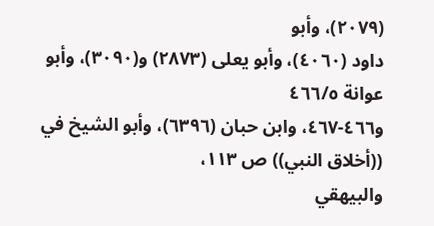(٢٠٧٩)، وأبو
داود (٤٠٦٠)، وأبو يعلى (٢٨٧٣) و(٣٠٩٠)، وأبو عوانة ٤٦٦/٥
و٤٦٦-٤٦٧، وابن حبان (٦٣٩٦)، وأبو الشيخ في ((أخلاق النبي)) ص ١١٣،
والبيهقي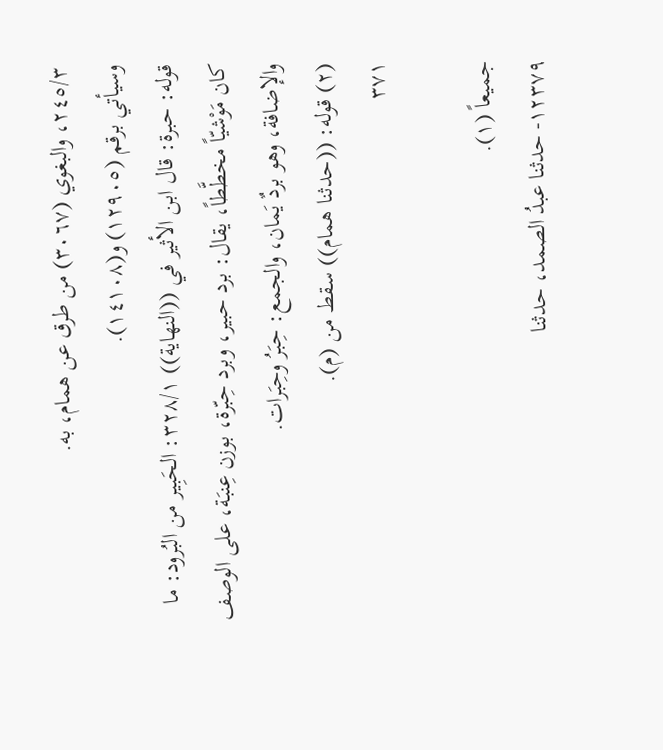٢٤٥/٣، والبغوي (٣٠٦٧) من طرق عن همام، به.
وسيأتي برقم (١٢٩٠٥) و(١٤١٠٨).
قوله: حبرة: قال ابن الأثير في ((النهاية)) ٣٢٨/١: الحَبِير من البُرود: ما
كان مَوْشيّاً مخطَّطاً، يقال: برد حبير، وبرد حِبّرة، بوزن عِنبَة، على الوصف
والإضافة، وهو بردٌ يَمان، والجمع: حِبَرُ وحِبَرات.
(٢) قوله: ((حدثنا همام)) سقط من (م).
٣٧١

جميعاً (١).
١٢٣٧٩- حدثنا عبدُ الصمد، حدثنا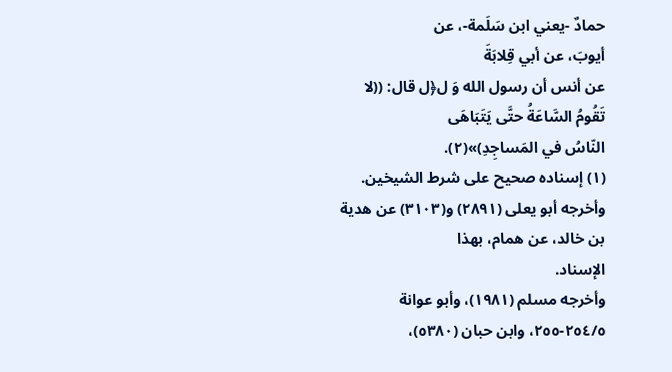حمادٌ -يعني ابن سَلَمة-، عن
أيوبَ، عن أبي قِلابَةَ
عن أنس أن رسول الله وَ ل﴿ل قال: ((لا تَقُومُ السَّاعَةُ حتَّى يَتَبَاهَى
النّاسُ في المَساجِدِ)»(٢).
(١) إسناده صحيح على شرط الشيخين.
وأخرجه أبو يعلى (٢٨٩١) و(٣١٠٣) عن هدية بن خالد، عن همام، بهذا
الإسناد.
وأخرجه مسلم (١٩٨١)، وأبو عوانة ٢٥٤/٥-٢٥٥، وابن حبان (٥٣٨٠)،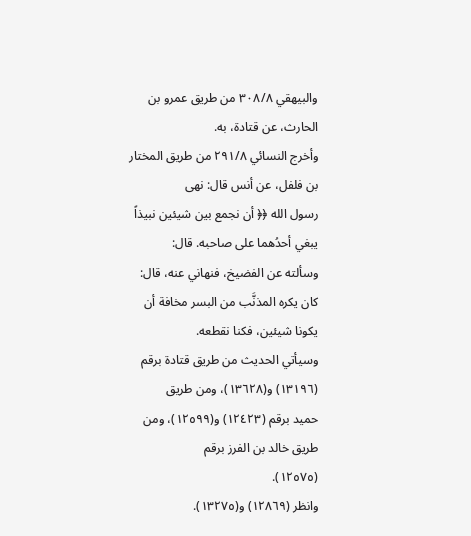والبيهقي ٣٠٨/٨ من طريق عمرو بن الحارث، عن قتادة، به.
وأخرج النسائي ٢٩١/٨ من طريق المختار بن فلفل، عن أنس قال: نهى
رسول الله ﴿﴿ أن نجمع بين شيئين نبيذاً يبغي أحدُهما على صاحبه. قال:
وسألته عن الفضيخ، فنهاني عنه، قال: كان يكره المذنَّب من البسر مخافة أن
یکونا شیئین، فكنا نقطعه.
وسيأتي الحديث من طريق قتادة برقم (١٣١٩٦) و(١٣٦٢٨)، ومن طريق
حميد برقم (١٢٤٢٣) و(١٢٥٩٩)، ومن طريق خالد بن الفرز برقم
(١٢٥٧٥).
وانظر (١٢٨٦٩) و(١٣٢٧٥).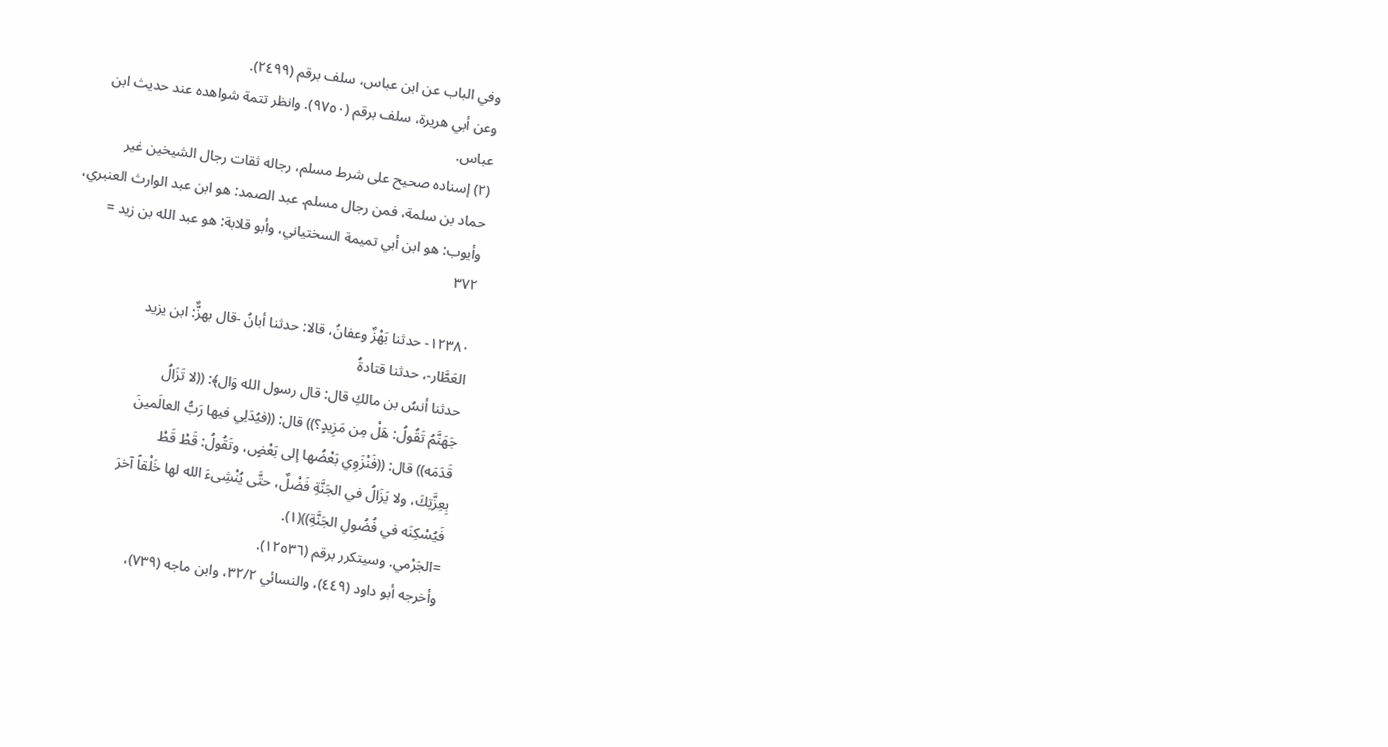وفي الباب عن ابن عباس، سلف برقم (٢٤٩٩).
وعن أبي هريرة، سلف برقم (٩٧٥٠). وانظر تتمة شواهده عند حديث ابن
عباس.
(٢) إسناده صحيح على شرط مسلم، رجاله ثقات رجال الشيخين غير
حماد بن سلمة، فمن رجال مسلم. عبد الصمد: هو ابن عبد الوارث العنبري،
وأيوب: هو ابن أبي تميمة السختياني، وأبو قلابة: هو عبد الله بن زيد =
٣٧٢

١٢٣٨٠- حدثنا بَهْزٌ وعفانُ، قالا: حدثنا أبانُ -قال بهزٌّ: ابن يزيد
العَطَّار-، حدثنا قتادةُ
حدثنا أنسُ بن مالكِ قال: قال رسول الله وَال﴾: ((لا تَزَالُ
جَهَنَّمُ تَقُولُ: هَلْ مِن مَزِيدٍ؟)) قال: ((فيُدَلِي فيها رَبُّ العالَمينَ
قَدَمَه)) قال: ((فَنْزَوِي بَعْضُها إلى بَعْضٍ، وتَقُولُ: قَطْ قَطْ
بِعِزَّتِكَ، ولا يَزَالُ في الجَنَّةِ فَضْلٌ، حتَّى يُنْشِىءَ الله لها خَلْقاً آخرَ
فَيُسْكِنَه في فُضُولِ الجَنَّةِ))(١).
=الجَرْمي. وسيتكرر برقم (١٢٥٣٦).
وأخرجه أبو داود (٤٤٩)، والنسائي ٣٢/٢، وابن ماجه (٧٣٩)،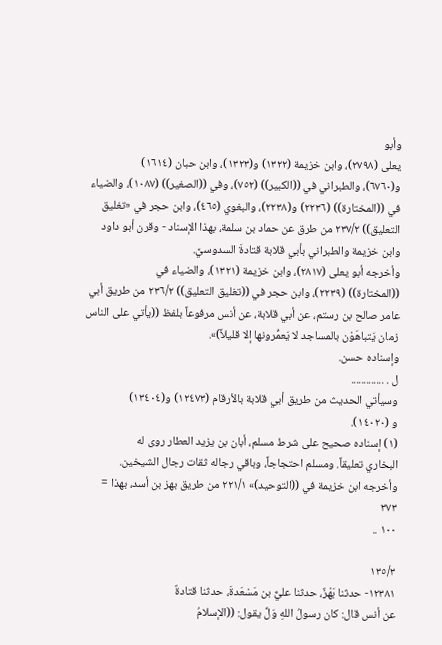وأبو
يعلى (٢٧٩٨)، وابن خزيمة (١٣٢٢) و(١٣٢٣)، وابن حبان (١٦١٤)
و(٦٧٦٠)، والطبراني في ((الكبير)) (٧٥٢)، وفي ((الصغير)) (١٠٨٧)، والضياء
في ((المختارة)) (٢٢٣٦) و(٢٢٣٨)، والبغوي (٤٦٥)، وابن حجر في «تغليق
التعليق)) ٢٣٧/٢ من طرق عن حماد بن سلمة، بهذا الإسناد - وقرن أبو داود
وابن خزيمة والطبراني بأبي قلابة قتادةَ السدوسيَّ.
وأخرجه أبو يعلى (٢٨١٧)، وابن خزيمة (١٣٢١)، والضياء في
((المختارة)) (٢٢٣٩)، وابن حجر في ((تغليق التعليق)) ٢٣٦/٢ من طريق أبي
عامر صالح بن رستم، عن أبي قلابة، عن أنس مرفوعاً بلفظ ((يأتي على الناس
زمان يَتباهَوْن بالمساجد لا يَعمُّرونها إلا قليلاً)».
وإسناده حسن.
ل . .............
وسيأتي الحديث من طريق أبي قلابة بالأرقام (١٢٤٧٣) و(١٣٤٠٤)
و (١٤٠٢٠).
(١) إسناده صحيح على شرط مسلم، أبان بن يزيد العطار روى له
البخاري تعليقاً. ومسلم احتجاجاً، وباقي رجاله ثقات رجال الشيخين.
وأخرجه ابن خزيمة في ((التوحيد)» ٢٢١/١ من طريق بهز بن أسد، بهذا =
٣٧٣
١٠٠ ..

١٣٥/٣
١٢٣٨١- حدثنا بَهْزٌ، حدثنا عليٌّ بن مَسْعَدةَ، حدثنا قتادةٌ
عن أنس قال: كان رسولُ اللهِ وَلِّ يقول: ((الإسلامُ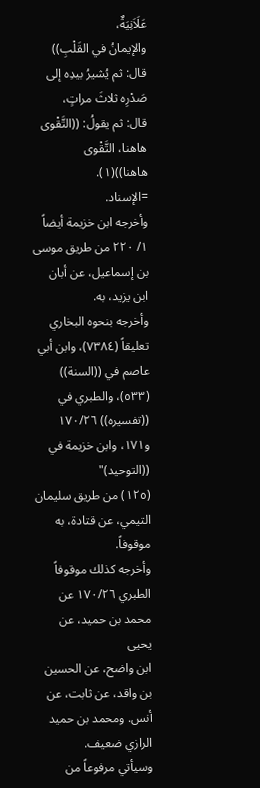عَلَاَنِيَةٌ،
والإيمانُ في القَلْبِ)) قال: ثم يُشيرُ بيدِه إلى صَدْرِه ثلاثَ مراتٍ،
قال: ثم يقولُ: ((التَّقْوى هاهنا، التَّقْوى هاهنا))(١).
=الإسناد.
وأخرجه ابن خزيمة أيضاً ١/ ٢٢٠ من طريق موسى بن إسماعيل، عن أبان
ابن یزید، به.
وأخرجه بنحوه البخاري تعليقاً (٧٣٨٤)، وابن أبي عاصم في ((السنة))
(٥٣٣)، والطبري في ((تفسيره)) ١٧٠/٢٦ و١٧١، وابن خزيمة في ((التوحيد)"
(١٢٥) من طريق سليمان التيمي، عن قتادة، به موقوفاً.
وأخرجه كذلك موقوفاً الطبري ١٧٠/٢٦ عن محمد بن حميد، عن يحيى
ابن واضح، عن الحسين بن واقد، عن ثابت، عن أنس. ومحمد بن حميد
الرازي ضعيف.
وسيأتي مرفوعاً من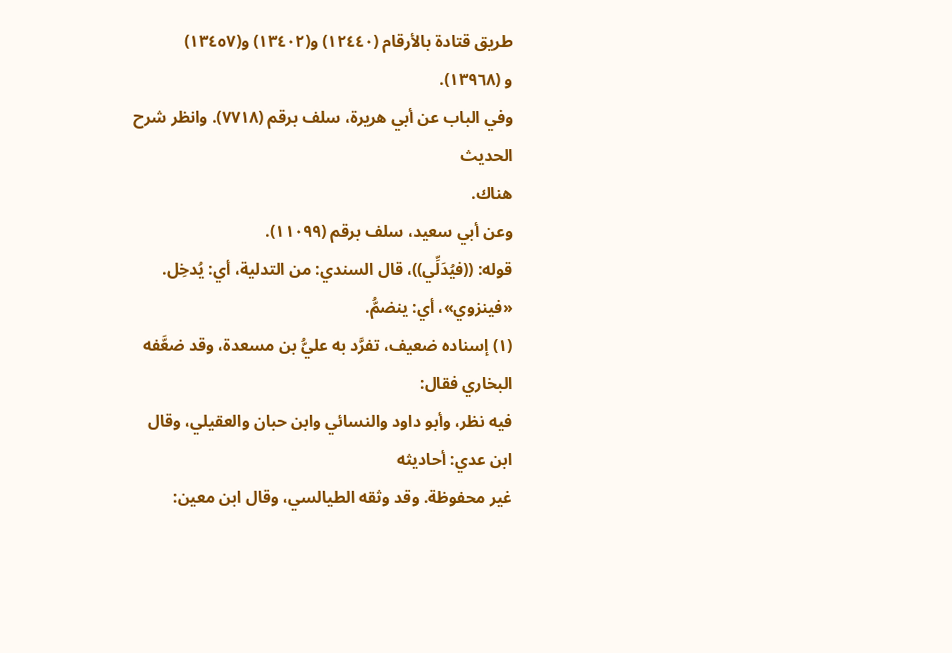طريق قتادة بالأرقام (١٢٤٤٠) و(١٣٤٠٢) و(١٣٤٥٧)
و (١٣٩٦٨).
وفي الباب عن أبي هريرة، سلف برقم (٧٧١٨). وانظر شرح الحديث
هناك.
وعن أبي سعيد، سلف برقم (١١٠٩٩).
قوله: ((فيُدَلِّي))، قال السندي: من التدلية، أي: يُدخِل.
«فینزوي»، أي: ینضمُّ.
(١) إسناده ضعيف، تفرَّد به عليُّ بن مسعدة، وقد ضعَّفه البخاري فقال:
فيه نظر، وأبو داود والنسائي وابن حبان والعقيلي، وقال ابن عدي: أحاديثه
غير محفوظة. وقد وثقه الطيالسي، وقال ابن معين: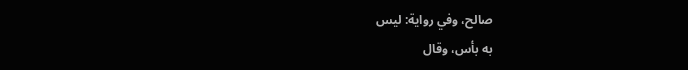صالح، وفي رواية: ليس
به بأس، وقال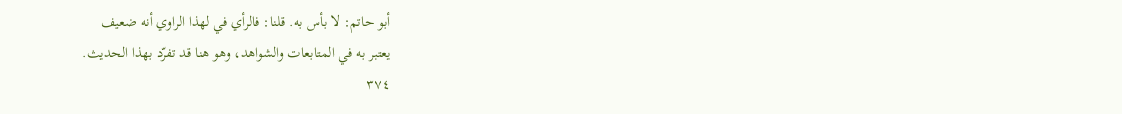أبو حاتم: لا بأس به. قلنا: فالرأي في لهذا الراوي أنه ضعيف
يعتبر به في المتابعات والشواهد، وهو هنا قد تفرّد بهذا الحديث.
٣٧٤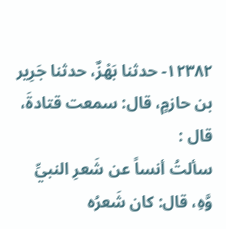١٢٣٨٢- حدثنا بَهْزٌ، حدثنا جَرِير بن حازمٍ، قال: سمعت قتادةَ،
قال :
سألتُ أنساً عن شَعرِ النبيِّ وَّهِ، قال: كان شَعرُه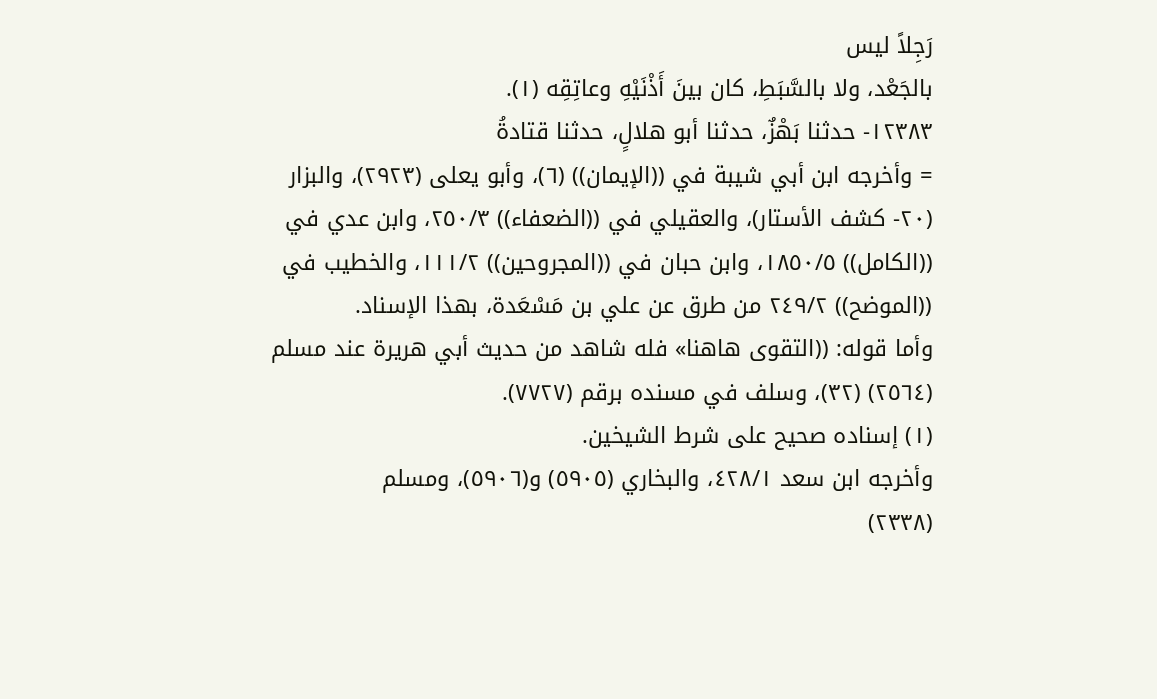رَجِلاً ليس
بالجَعْد، ولا بالسَّبَطِ، كان بينَ أَذْنَيْهِ وعاتِقِه (١).
١٢٣٨٣- حدثنا بَهْزٌ، حدثنا أبو هلالٍ، حدثنا قتادةُ
= وأخرجه ابن أبي شيبة في ((الإيمان)) (٦)، وأبو يعلى (٢٩٢٣)، والبزار
(٢٠- كشف الأستار)، والعقيلي في ((الضعفاء)) ٢٥٠/٣، وابن عدي في
((الكامل)) ١٨٥٠/٥، وابن حبان في ((المجروحين)) ١١١/٢، والخطيب في
((الموضح)) ٢٤٩/٢ من طرق عن علي بن مَسْعَدة، بهذا الإسناد.
وأما قوله: ((التقوى هاهنا» فله شاهد من حديث أبي هريرة عند مسلم
(٢٥٦٤) (٣٢)، وسلف في مسنده برقم (٧٧٢٧).
(١) إسناده صحيح على شرط الشيخين.
وأخرجه ابن سعد ٤٢٨/١، والبخاري (٥٩٠٥) و(٥٩٠٦)، ومسلم
(٢٣٣٨)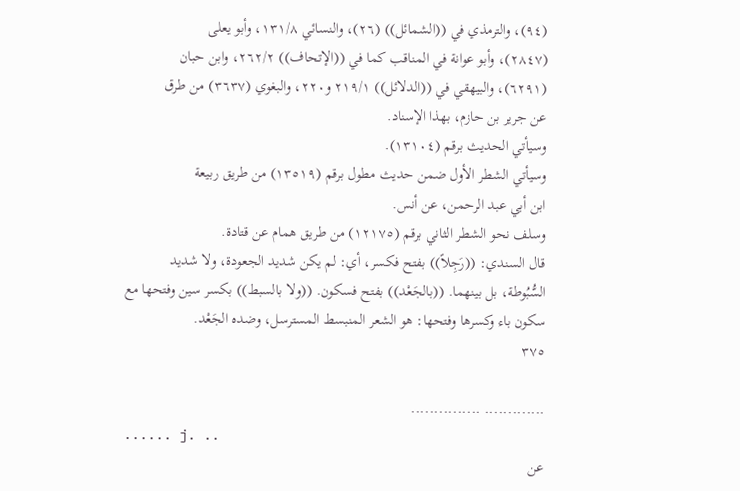(٩٤)، والترمذي في ((الشمائل)) (٢٦)، والنسائي ١٣١/٨، وأبو يعلى
(٢٨٤٧)، وأبو عوانة في المناقب كما في ((الإتحاف)) ٢٦٢/٢، وابن حبان
(٦٢٩١)، والبيهقي في ((الدلائل)) ٢١٩/١ و٢٢٠، والبغوي (٣٦٣٧) من طرق
عن جرير بن حازم، بهذا الإسناد.
وسيأتي الحديث برقم (١٣١٠٤).
وسيأتي الشطر الأول ضمن حديث مطول برقم (١٣٥١٩) من طريق ربيعة
ابن أبي عبد الرحمن، عن أنس.
وسلف نحو الشطر الثاني برقم (١٢١٧٥) من طريق همام عن قتادة.
قال السندي: ((رَجِلاً)) بفتح فكسر، أي: لم يكن شديد الجعودة، ولا شديد
السُّبُوطة، بل بينهما. ((بالجَعْد)) بفتح فسكون. ((ولا بالسبط)) بكسر سين وفتحها مع
سكون باء وكسرها وفتحها: هو الشعر المنبسط المسترسل، وضده الجَعْد.
٣٧٥

............. ...............
...... j. ..
عن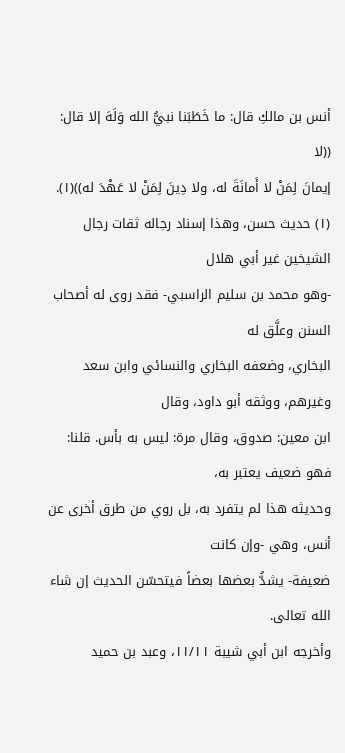أنس بن مالكِ قال: ما خَطَبَنا نبيُّ الله وَلَهَ إلا قال: ((لا
إيمانَ لِمَنْ لا أَمانَةَ له، ولا دِينَ لِمَنْ لا عَهْدَ له))(١).
(١) حديث حسن، وهذا إسناد رجاله ثقات رجال الشيخين غير أبي هلال
-وهو محمد بن سليم الراسبي- فقد روى له أصحاب السنن وعلَّق له
البخاري، وضعفه البخاري والنسائي وابن سعد وغيرهم، ووثقه أبو داود، وقال
ابن معين: صدوق، وقال مرة: ليس به بأس. قلنا: فهو ضعيف يعتبر به،
وحديثه هذا لم يتفرد به، بل روي من طرق أخرى عن أنس، وهي -وإن كانت
ضعيفة- يشدُّ بعضها بعضاً فيتحسّن الحديث إن شاء الله تعالى.
وأخرجه ابن أبي شيبة ١١/١١، وعبد بن حميد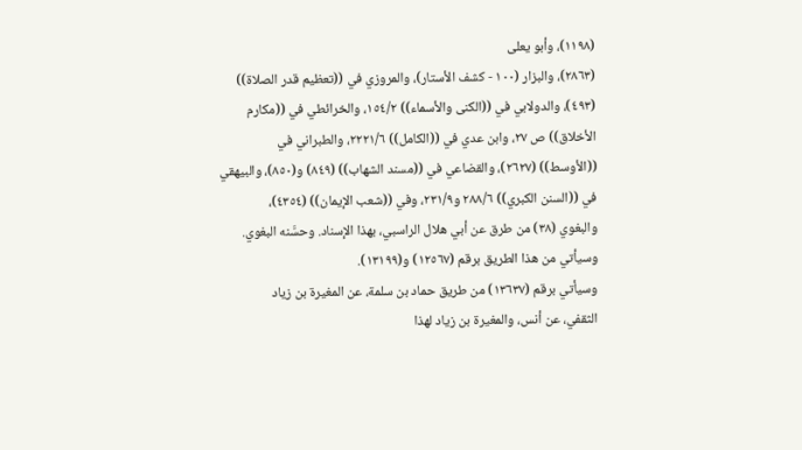(١١٩٨)، وأبو يعلى
(٢٨٦٣)، والبزار (١٠٠ - كشف الأستار)، والمروزي في ((تعظيم قدر الصلاة))
(٤٩٣)، والدولابي في ((الكنى والأسماء)) ١٥٤/٢، والخرائطي في ((مكارم
الأخلاق)) ص ٢٧، وابن عدي في ((الكامل)) ٢٢٢١/٦، والطبراني في
((الأوسط)) (٢٦٢٧)، والقضاعي في ((مسند الشهاب)) (٨٤٩) و(٨٥٠)، والبيهقي
في ((السنن الكبري)) ٢٨٨/٦ و٢٣١/٩، وفي ((شعب الإيمان)) (٤٣٥٤)،
والبغوي (٣٨) من طرق عن أبي هلال الراسبي، بهذا الإسناد. وحسَّنه البغوي.
وسيأتي من هذا الطريق برقم (١٢٥٦٧) و(١٣١٩٩).
وسيأتي برقم (١٣٦٣٧) من طريق حماد بن سلمة، عن المغيرة بن زياد
الثقفي، عن أنس، والمغيرة بن زياد لهذا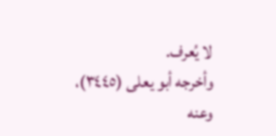لا يُعرف.
وأخرجه أبو يعلى (٣٤٤٥)، وعنه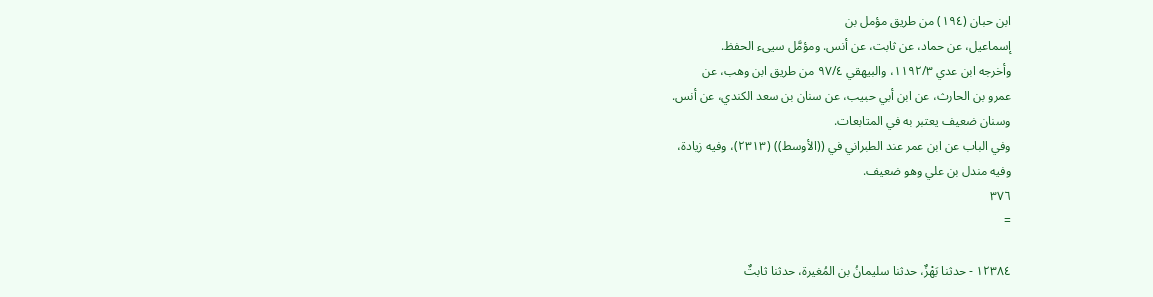ابن حبان (١٩٤) من طريق مؤمل بن
إسماعيل، عن حماد، عن ثابت، عن أنس. ومؤمَّل سيىء الحفظ.
وأخرجه ابن عدي ١١٩٢/٣، والبيهقي ٩٧/٤ من طريق ابن وهب، عن
عمرو بن الحارث، عن ابن أبي حبيب، عن سنان بن سعد الكندي، عن أنس.
وسنان ضعيف يعتبر به في المتابعات.
وفي الباب عن ابن عمر عند الطبراني في ((الأوسط)) (٢٣١٣)، وفيه زيادة،
وفيه مندل بن علي وهو ضعيف.
٣٧٦
=

١٢٣٨٤ - حدثنا بَهْزٌ، حدثنا سليمانُ بن المُغيرة، حدثنا ثابتٌ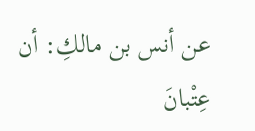عن أنس بن مالكِ: أن عِتْبانَ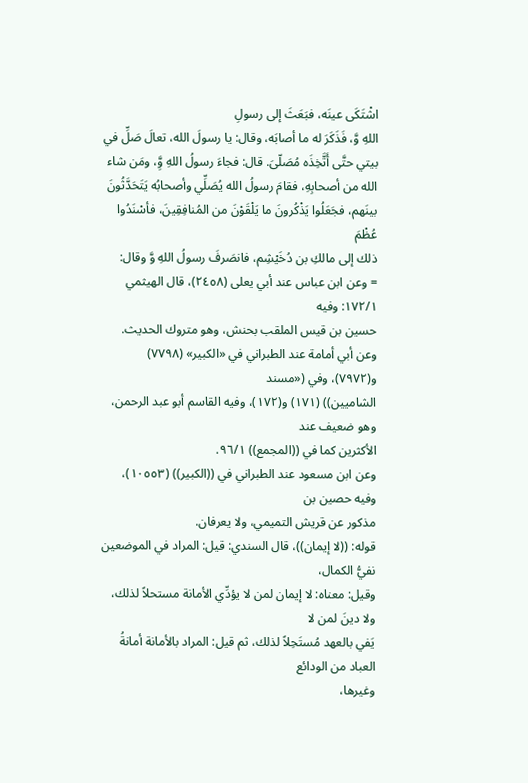اشْتَكَى عينَه، فبَعَثَ إلى رسولِ
اللهِ وَّ، فَذَكَرَ له ما أصابَه، وقال: يا رسولَ الله، تعالَ صَلِّ في
بيتي حتَّى أَتَّخِذَه مُصَلّىَ. قال: فجاءَ رسولُ اللهِ وَِّ، ومَن شاء
الله من أصحابِهِ، فقامَ رسولُ الله يُصَلِّي وأصحابُه يَتَحَدَّثُونَ
بينَهم، فجَعَلُوا يَذْكُرونَ ما يَلْقَوْنَ من المُنافِقِينَ، فأسْنَدُوا عُظْمَ
ذلك إلى مالكِ بن دُخَيْشِم، فانصَرفَ رسولُ اللهِ وَّ وقال:
= وعن ابن عباس عند أبي يعلى (٢٤٥٨)، قال الهيثمي ١٧٢/١: وفيه
حسين بن قيس الملقب بحنش، وهو متروك الحديث.
وعن أبي أمامة عند الطبراني في «الكبير» (٧٧٩٨) و(٧٩٧٢)، وفي («مسند
الشاميين)) (١٧١) و(١٧٢)، وفيه القاسم أبو عبد الرحمن، وهو ضعيف عند
الأكثرين كما في ((المجمع)) ٩٦/١.
وعن ابن مسعود عند الطبراني في ((الكبير)) (١٠٥٥٣)، وفيه حصين بن
مذكور عن قريش التميمي، ولا يعرفان.
قوله: ((لا إيمان))، قال السندي: قيل: المراد في الموضعين نفيُّ الكمال،
وقيل: معناه: لا إيمان لمن لا يؤدِّي الأمانة مستحلاً لذلك، ولا دينَ لمن لا
يَفي بالعهد مُستَحِلاً لذلك، ثم قيل: المراد بالأمانة أمانةُ العباد من الودائع
وغيرها،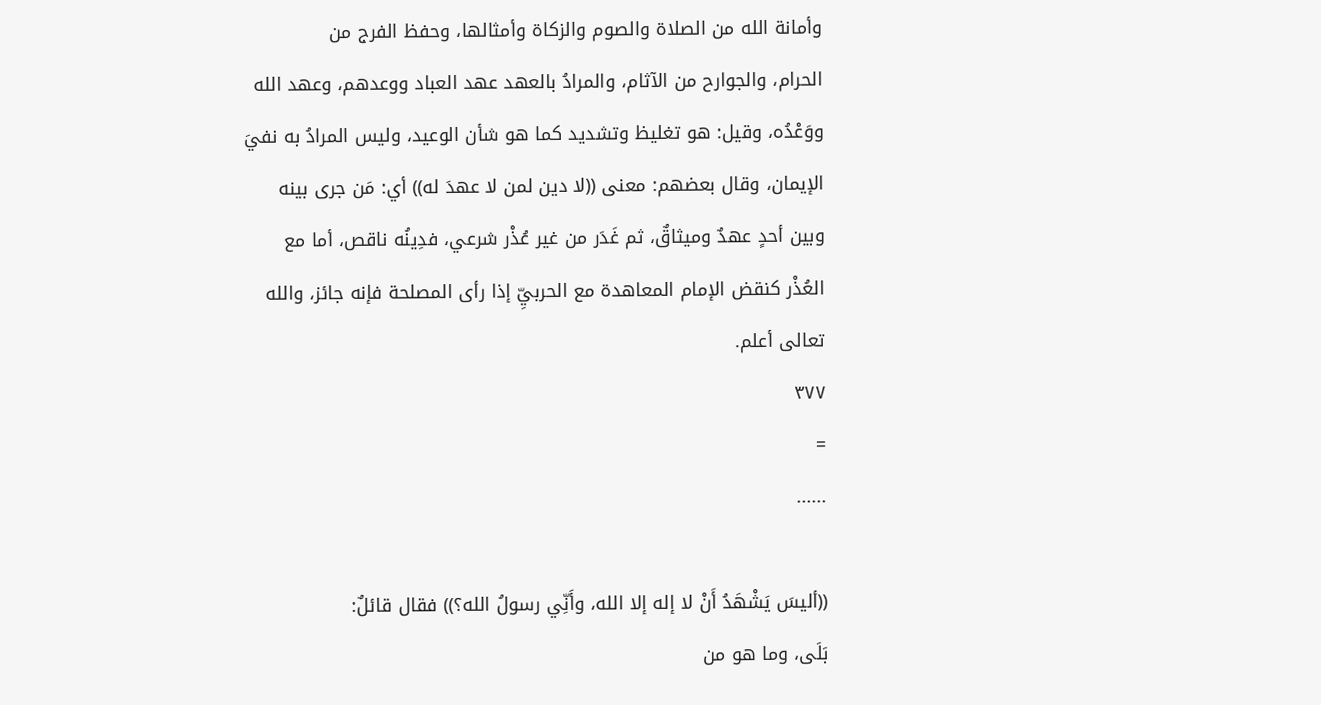وأمانة الله من الصلاة والصوم والزكاة وأمثالها، وحفظ الفرج من
الحرام، والجوارح من الآثام، والمرادُ بالعهد عهد العباد ووعدهم، وعهد الله
ووَعْدُه، وقيل: هو تغليظ وتشديد كما هو شأن الوعيد، وليس المرادُ به نفيَ
الإيمان، وقال بعضهم: معنى ((لا دين لمن لا عهدَ له)) أي: مَن جرى بينه
وبين أحدٍ عهدٌ وميثاقٌ، ثم غَدَر من غير عُذْر شرعي، فدِينُه ناقص، أما مع
العُذْر كنقض الإمام المعاهدة مع الحربيِّ إذا رأى المصلحة فإنه جائز، والله
تعالى أعلم.
٣٧٧
=
......

((أليسَ يَشْهَدُ أَنْ لا إله إلا الله، وأَنِّي رسولُ الله؟)) فقال قائلٌ:
بَلَى، وما هو من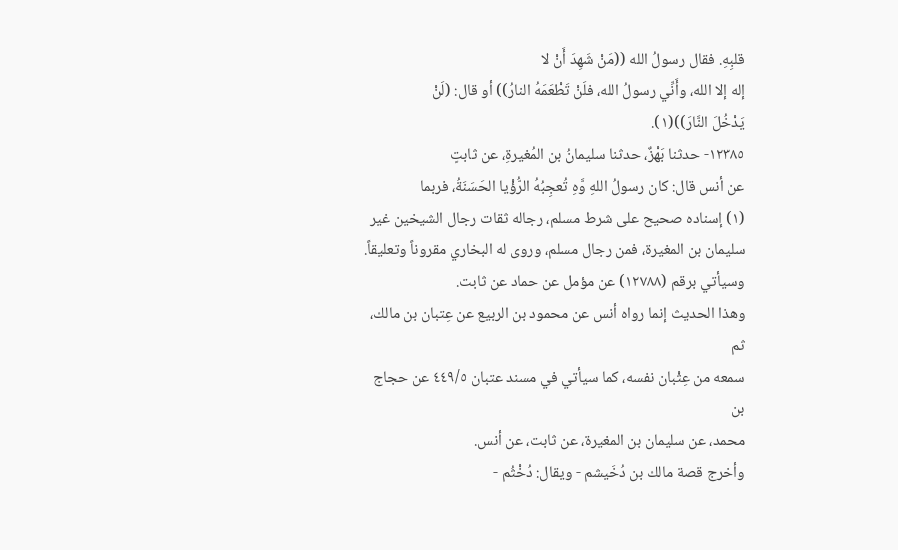قلبِهِ. فقال رسولُ الله ((مَنْ شَهِدَ أَنْ لا
إله إلا الله، وأَنِّي رسولُ الله، فلَنْ تَطْعَمَهُ النارُ)) أو قال: (لَنْ
يَدْخُلَ النَّارَ))(١).
١٢٣٨٥- حدثنا بَهْزٌ، حدثنا سليمانُ بن المُغيرةِ، عن ثابتٍ
عن أنس قال: كان رسولُ اللهِ وَّهِ تُعجِبُهُ الرُّؤْيا الحَسَنَةُ، فربما
(١) إسناده صحيح على شرط مسلم، رجاله ثقات رجال الشيخين غير
سليمان بن المغيرة، فمن رجال مسلم، وروى له البخاري مقروناً وتعليقاً.
وسيأتي برقم (١٢٧٨٨) عن مؤمل عن حماد عن ثابت.
وهذا الحديث إنما رواه أنس عن محمود بن الربيع عن عِتبان بن مالك، ثم
سمعه من عِثْبان نفسه، كما سيأتي في مسند عتبان ٤٤٩/٥ عن حجاج بن
محمد، عن سليمان بن المغيرة، عن ثابت، عن أنس.
وأخرج قصة مالك بن دُخَيشم - ويقال: دُخْثُم -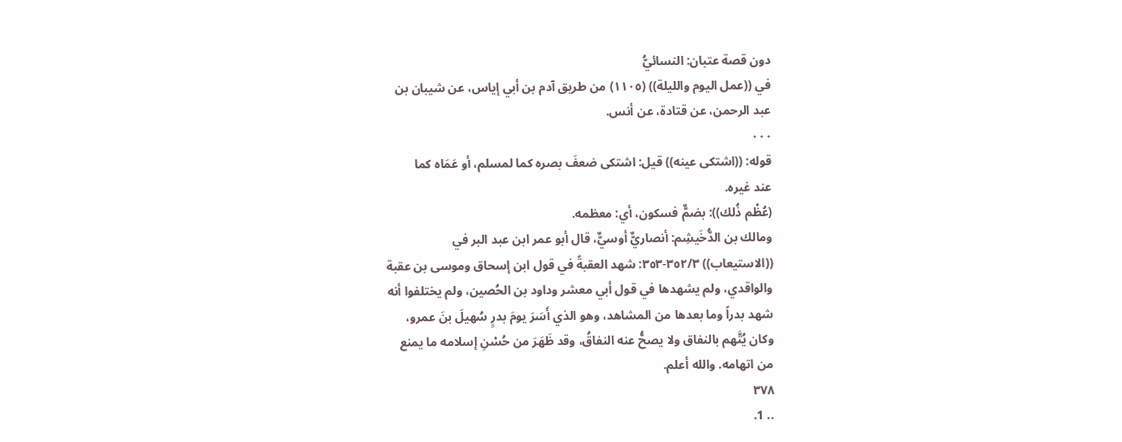دون قصة عتبان: النسائيُّ
في ((عمل اليوم والليلة)) (١١٠٥) من طريق آدم بن أبي إياس، عن شيبان بن
عبد الرحمن، عن قتادة، عن أنس.
٠٠٠
قوله: ((اشتكى عينه)) قيل: اشتكى ضعفَ بصره كما لمسلم، أو عَمَاه كما
عند غيره.
(عُظْم ذُلك)): بضمٌّ فسكون، أي: معظمه.
ومالك بن الدُّخَيشِم: أنصاريٌّ أوسيٌّ، قال أبو عمر ابن عبد البر في
((الاستيعاب)) ٣٥٢/٣-٣٥٣: شهد العقبةً في قول ابن إسحاق وموسى بن عقبة
والواقدي، ولم يشهدها في قول أبي معشر وداود بن الحُصين، ولم يختلفوا أنه
شهد بدراً وما بعدها من المشاهد، وهو الذي أَسَرَ يومَ بدرٍ سُهيلَ بنَ عمرو،
وكان يُتَّهم بالنفاق ولا يصحُّ عنه النفاقُ، وقد ظَهَرَ من حُسْنِ إسلامه ما يمنع
من اتهامه. والله أعلم.
٣٧٨
.. 1.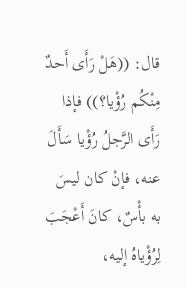قال: ((هَلْ رَأَى أَحدٌ مِنْكُم رُؤْيا؟)) فإذا رَأَى الرَّجلُ رُؤْيا سَأَلَ
عنه، فإنْ كان ليسَ به بأْسٌ، كانَ أَعْجَبَ لِرُؤْياهُ إليه،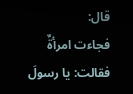قال:
فجاءت امرأةٌ فقالت: يا رسولَ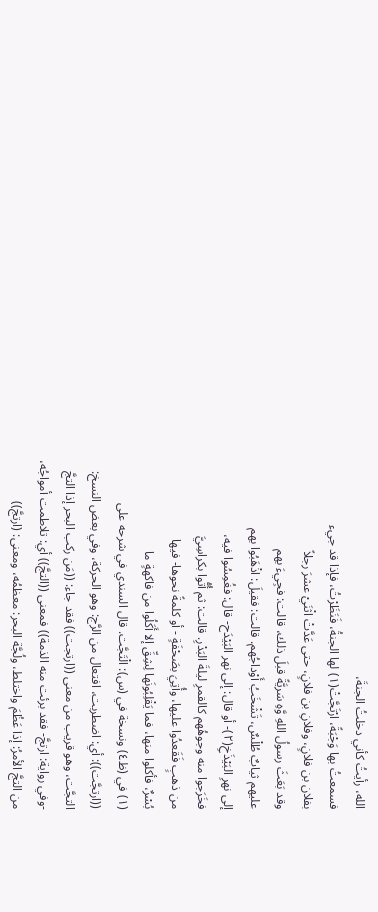الله، رأيتُ كأني دخلتُ الجنةَ،
فسمعتُ بها وَجْبَةً، ارْتَجَّتْ(١) لها الجنةُ، فَنَظَرْتُ، فإذا قد جيء
بفلان بن فلانٍ، وفلانِ بن فلانٍ، حتى عَدَّتْ اثْنَيْ عشرَ رجلاً
وقد بَعَثَ رسولُ اللهِ وَّهِ سَريَّةً قبلَ ذلك، قالت: فجِيءَ بهم
عليهم ثيابٌ طُلْسٌ، تَشْخَبُ أَوْداجُهم. قالت: فقيلَ: اذْهَبُوا بهم
إلى نهرِ البَيْذَخِ(٢)- أو قال: إلى نهر البَيْدَح- قال: فغُمِسُوا فيه،
فخَرَجوا منه وجوهُهم كالقمرِ ليلةَ البَدْرِ. قالت: ثم أُتُّوا بكراسِيَّ
من ذهبٍ فَقَعدُوا عليها، وأُتِيَ بصَحْفَةٍ - أو كلمةً نحوها- فيها
بُسْرٌ، فأكلوا منها، فما يَقْلِبُونَها لِشِقِّ إلا أَكَلُوا من فاكهةٍ ما
(١) في (ظ٤) ونسخة في (س): الْتَجَّت. قال السندي في شرحه على
((ارتجَّت)): أي: اضطربت، افتعال من الرَّج: وهو الحركة، وفي بعض النسخ:
التجَّت، وهو قريب من معنى ((ارتجت)) فقد جاء: ((مَن ركب البحر إذا التجَّ
-وفي رواية: ارتجَّ- فقد برئت منه الذمة)) فمعنى ((التجَّ)) أي: تلاطمت أمواجُه،
من التجَّ الأمرُ: إذا عَظُمَ واختلط، ولُجَّة البحر: معظمُه، ومعنى: (ارتجَّ))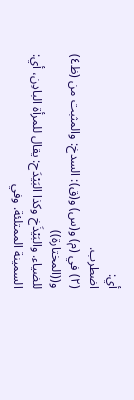أي:
اضطرب.
(٢) في (م) و(س) و(ق): السدخ: والمثبت من (ظ٤) و((المختارة))
للضياء. والبَيْذَخ وكذا البَيْدَح: يقال للمرأة البادِن، أي: السمينة الممتلئة. وفي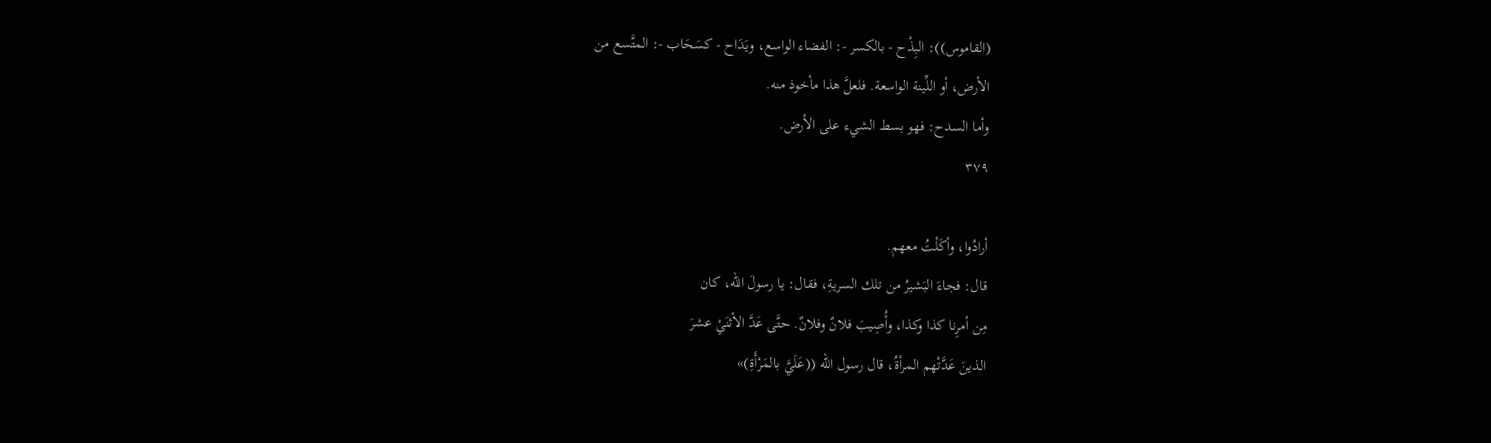(القاموس)): البِذْح - بالكسر -: الفضاء الواسع، ويَدَاح - كسَحَاب -: المتَّسع من
الأرض، أو اللِّينة الواسعة. فلعلَّ هذا مأخوذ منه.
وأما السدح: فهو بسط الشيء على الأرض.
٣٧٩

أرادُوا، وأكَلْتُ معهم.
قال: فجاءَ البَشيرُ من تلك السريةِ، فقال: يا رسولَ الله، كان
مِن أمرِنا كذا وكذا، وأُصِيبَ فلانٌ وفلانٌ. حتَّى عَدَّ الأثنَيْ عشرَ
الذينَ عَدَّتْهم المرأةُ، قال رسول الله ((عَلَيَّ بالمَرْأَةِ)»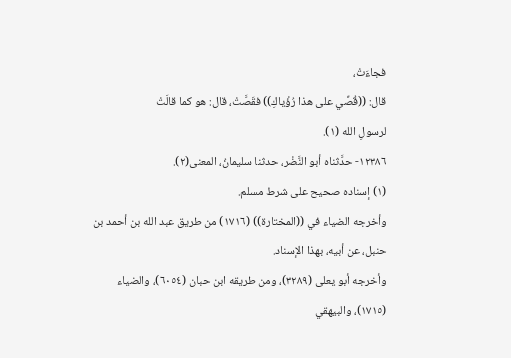فجاءَتْ،
قال: ((قُصِّي على هذا رُؤْياكِ)) فقَصَّتْ، قال: هو كما قالَتْ
لرسولِ الله (١).
١٢٣٨٦- حدَّثناه أبو النَّضْر، حدثنا سليمانُ، المعنى(٢).
(١) إسناده صحيح على شرط مسلم.
وأخرجه الضياء في ((المختارة)) (١٧١٦) من طريق عبد الله بن أحمد بن
حنبل، عن أبيه، بهذا الإسناد.
وأخرجه أبو يعلى (٣٢٨٩)، ومن طريقه ابن حبان (٦٠٥٤)، والضياء
(١٧١٥)، والبيهقي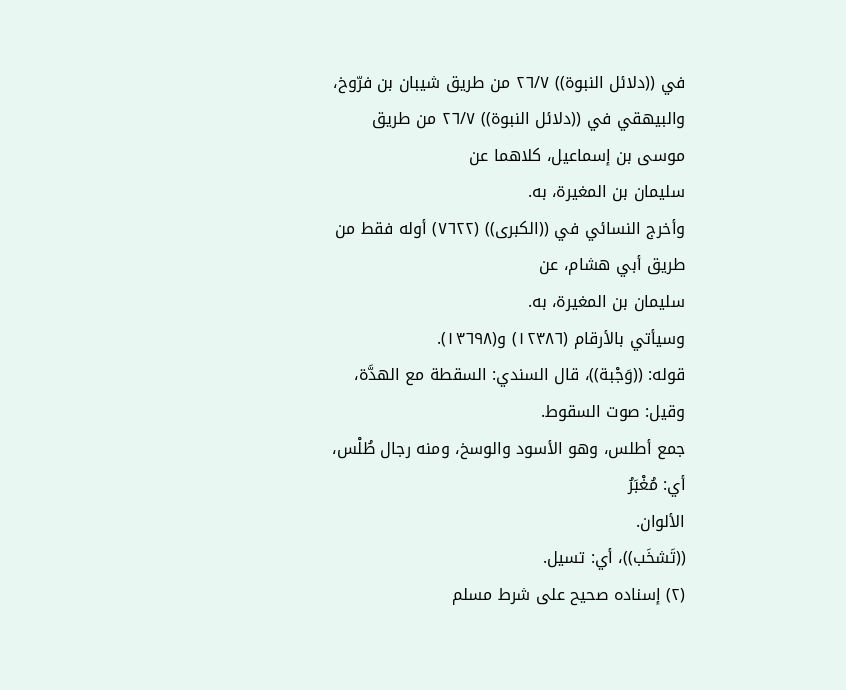في ((دلائل النبوة)) ٢٦/٧ من طريق شيبان بن فرّوخ،
والبيهقي في ((دلائل النبوة)) ٢٦/٧ من طريق موسى بن إسماعيل، كلاهما عن
سليمان بن المغيرة، به.
وأخرج النسائي في ((الكبرى)) (٧٦٢٢) أوله فقط من طريق أبي هشام، عن
سليمان بن المغيرة، به.
وسيأتي بالأرقام (١٢٣٨٦) و(١٣٦٩٨).
قوله: ((وَجْبة))، قال السندي: السقطة مع الهدَّة، وقيل: صوت السقوط.
جمع أطلس، وهو الأسود والوسخ، ومنه رجال طُلْس، أي: مُغْبَرُ
الألوان.
((تَشخَب))، أي: تسیل.
(٢) إسناده صحيح على شرط مسلم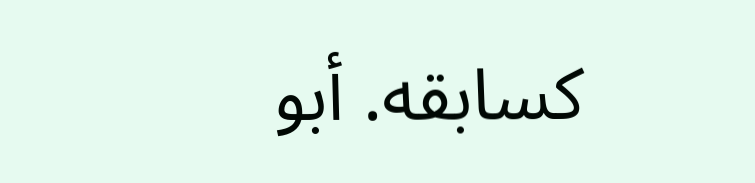كسابقه. أبو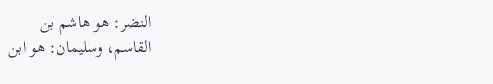النضر: هو هاشم بن
القاسم، وسليمان: هو ابن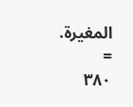المغيرة.
=
٣٨٠